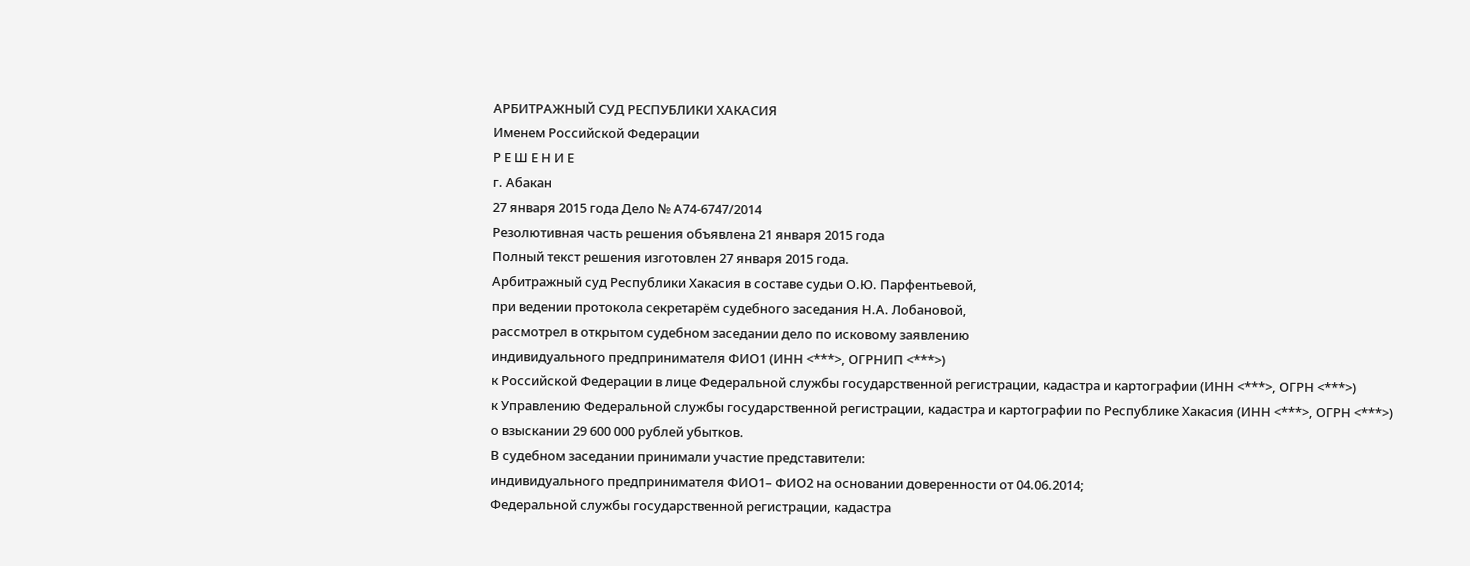АРБИТРАЖНЫЙ СУД РЕСПУБЛИКИ ХАКАСИЯ
Именем Российской Федерации
Р Е Ш Е Н И Е
г. Абакан
27 января 2015 года Дело № А74-6747/2014
Резолютивная часть решения объявлена 21 января 2015 года
Полный текст решения изготовлен 27 января 2015 года.
Арбитражный суд Республики Хакасия в составе судьи О.Ю. Парфентьевой,
при ведении протокола секретарём судебного заседания Н.А. Лобановой,
рассмотрел в открытом судебном заседании дело по исковому заявлению
индивидуального предпринимателя ФИО1 (ИНН <***>, ОГРНИП <***>)
к Российской Федерации в лице Федеральной службы государственной регистрации, кадастра и картографии (ИНН <***>, ОГРН <***>)
к Управлению Федеральной службы государственной регистрации, кадастра и картографии по Республике Хакасия (ИНН <***>, ОГРН <***>)
о взыскании 29 600 000 рублей убытков.
В судебном заседании принимали участие представители:
индивидуального предпринимателя ФИО1– ФИО2 на основании доверенности от 04.06.2014;
Федеральной службы государственной регистрации, кадастра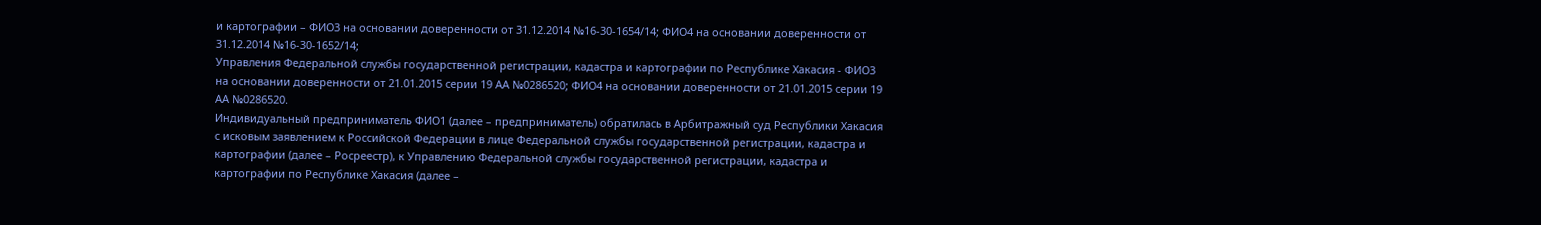и картографии – ФИО3 на основании доверенности от 31.12.2014 №16-30-1654/14; ФИО4 на основании доверенности от 31.12.2014 №16-30-1652/14;
Управления Федеральной службы государственной регистрации, кадастра и картографии по Республике Хакасия - ФИО3 на основании доверенности от 21.01.2015 серии 19 АА №0286520; ФИО4 на основании доверенности от 21.01.2015 серии 19 АА №0286520.
Индивидуальный предприниматель ФИО1 (далее – предприниматель) обратилась в Арбитражный суд Республики Хакасия с исковым заявлением к Российской Федерации в лице Федеральной службы государственной регистрации, кадастра и картографии (далее – Росреестр), к Управлению Федеральной службы государственной регистрации, кадастра и картографии по Республике Хакасия (далее –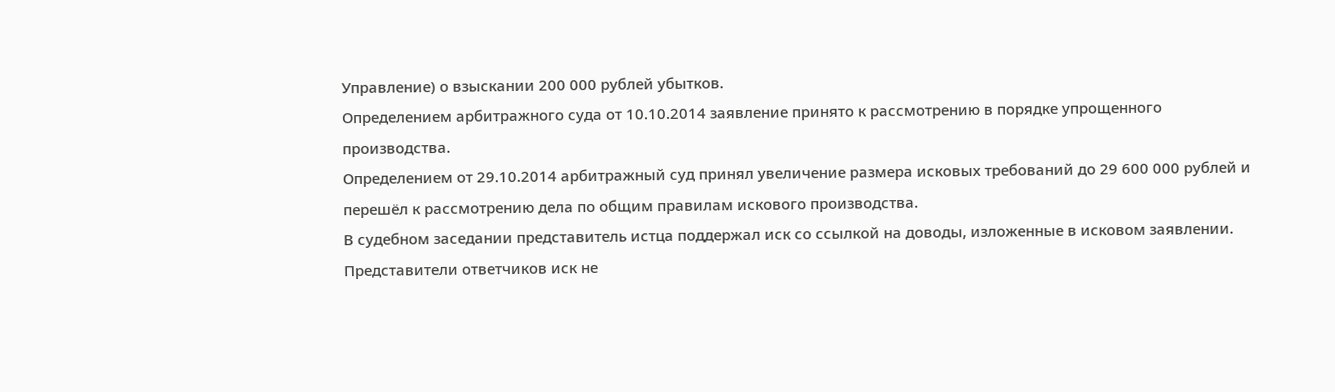Управление) о взыскании 200 000 рублей убытков.
Определением арбитражного суда от 10.10.2014 заявление принято к рассмотрению в порядке упрощенного производства.
Определением от 29.10.2014 арбитражный суд принял увеличение размера исковых требований до 29 600 000 рублей и перешёл к рассмотрению дела по общим правилам искового производства.
В судебном заседании представитель истца поддержал иск со ссылкой на доводы, изложенные в исковом заявлении.
Представители ответчиков иск не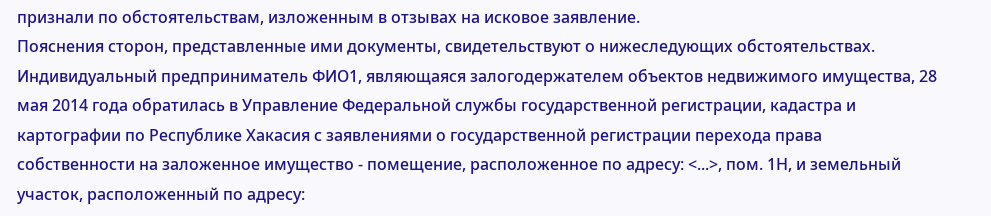признали по обстоятельствам, изложенным в отзывах на исковое заявление.
Пояснения сторон, представленные ими документы, свидетельствуют о нижеследующих обстоятельствах.
Индивидуальный предприниматель ФИО1, являющаяся залогодержателем объектов недвижимого имущества, 28 мая 2014 года обратилась в Управление Федеральной службы государственной регистрации, кадастра и картографии по Республике Хакасия с заявлениями о государственной регистрации перехода права собственности на заложенное имущество - помещение, расположенное по адресу: <...>, пом. 1Н, и земельный участок, расположенный по адресу: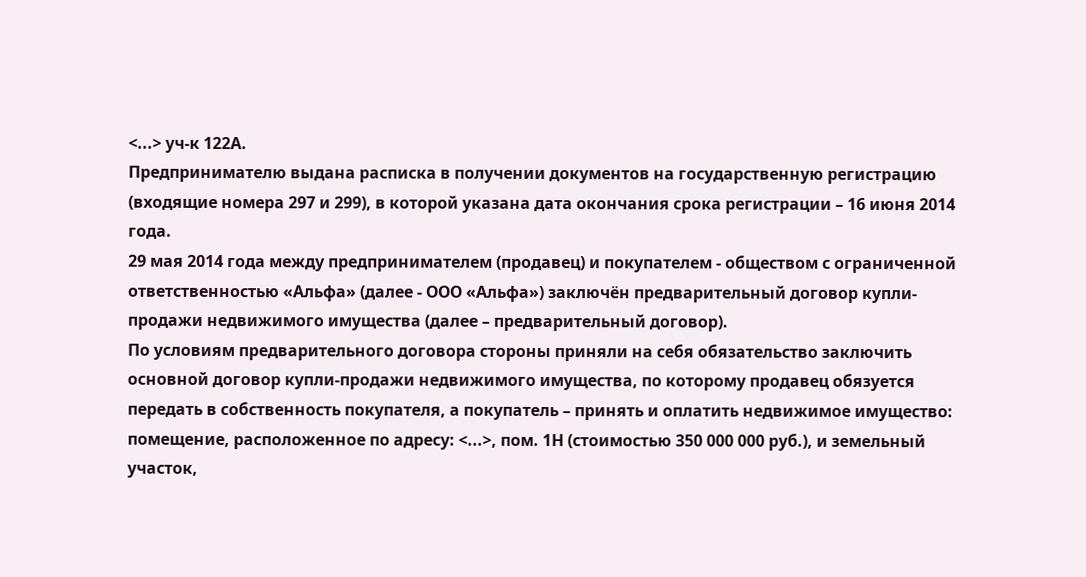<...> уч-к 122А.
Предпринимателю выдана расписка в получении документов на государственную регистрацию (входящие номера 297 и 299), в которой указана дата окончания срока регистрации – 16 июня 2014 года.
29 мая 2014 года между предпринимателем (продавец) и покупателем - обществом с ограниченной ответственностью «Альфа» (далее - ООО «Альфа») заключён предварительный договор купли-продажи недвижимого имущества (далее – предварительный договор).
По условиям предварительного договора стороны приняли на себя обязательство заключить основной договор купли-продажи недвижимого имущества, по которому продавец обязуется передать в собственность покупателя, а покупатель – принять и оплатить недвижимое имущество: помещение, расположенное по адресу: <...>, пом. 1Н (стоимостью 350 000 000 руб.), и земельный участок,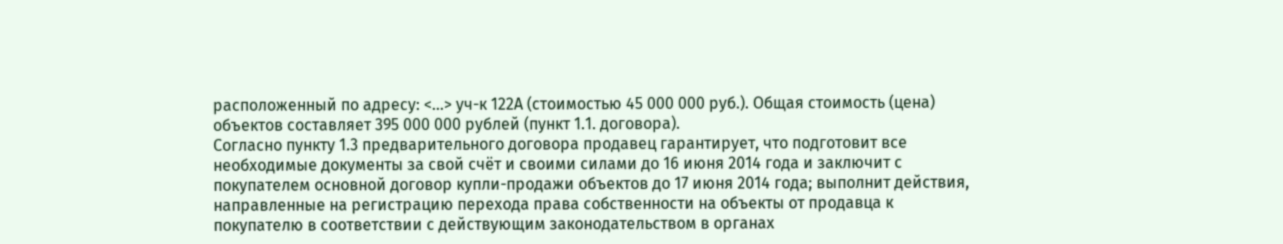расположенный по адресу: <...> уч-к 122А (стоимостью 45 000 000 руб.). Общая стоимость (цена) объектов составляет 395 000 000 рублей (пункт 1.1. договора).
Согласно пункту 1.3 предварительного договора продавец гарантирует, что подготовит все необходимые документы за свой счёт и своими силами до 16 июня 2014 года и заключит с покупателем основной договор купли-продажи объектов до 17 июня 2014 года; выполнит действия, направленные на регистрацию перехода права собственности на объекты от продавца к покупателю в соответствии с действующим законодательством в органах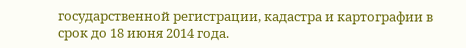государственной регистрации, кадастра и картографии в срок до 18 июня 2014 года.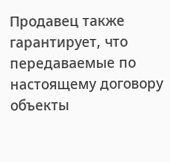Продавец также гарантирует, что передаваемые по настоящему договору объекты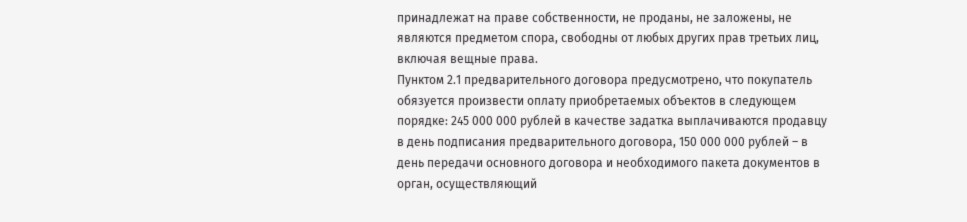принадлежат на праве собственности, не проданы, не заложены, не являются предметом спора, свободны от любых других прав третьих лиц, включая вещные права.
Пунктом 2.1 предварительного договора предусмотрено, что покупатель обязуется произвести оплату приобретаемых объектов в следующем порядке: 245 000 000 рублей в качестве задатка выплачиваются продавцу в день подписания предварительного договора, 150 000 000 рублей – в день передачи основного договора и необходимого пакета документов в орган, осуществляющий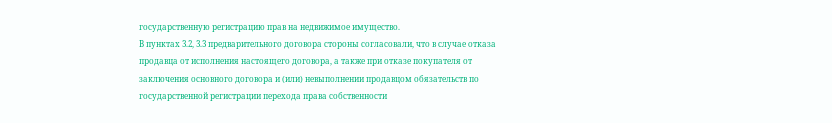государственную регистрацию прав на недвижимое имущество.
В пунктах 3.2, 3.3 предварительного договора стороны согласовали, что в случае отказа продавца от исполнения настоящего договора, а также при отказе покупателя от заключения основного договора и (или) невыполнении продавцом обязательств по государственной регистрации перехода права собственности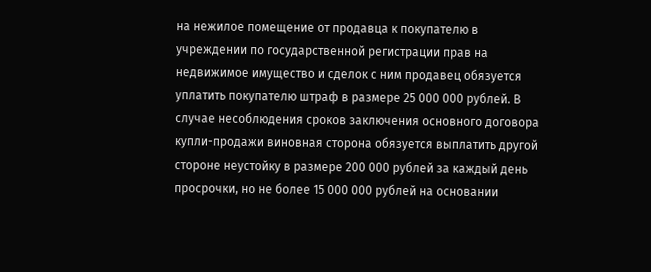на нежилое помещение от продавца к покупателю в учреждении по государственной регистрации прав на недвижимое имущество и сделок с ним продавец обязуется уплатить покупателю штраф в размере 25 000 000 рублей. В случае несоблюдения сроков заключения основного договора купли-продажи виновная сторона обязуется выплатить другой стороне неустойку в размере 200 000 рублей за каждый день просрочки, но не более 15 000 000 рублей на основании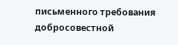письменного требования добросовестной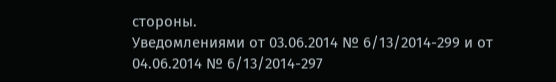стороны.
Уведомлениями от 03.06.2014 № 6/13/2014-299 и от 04.06.2014 № 6/13/2014-297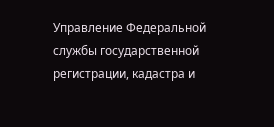Управление Федеральной службы государственной регистрации, кадастра и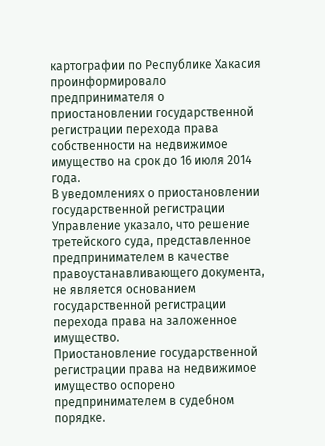картографии по Республике Хакасия проинформировало предпринимателя о приостановлении государственной регистрации перехода права собственности на недвижимое имущество на срок до 16 июля 2014 года.
В уведомлениях о приостановлении государственной регистрации Управление указало, что решение третейского суда, представленное предпринимателем в качестве правоустанавливающего документа, не является основанием государственной регистрации перехода права на заложенное имущество.
Приостановление государственной регистрации права на недвижимое имущество оспорено предпринимателем в судебном порядке.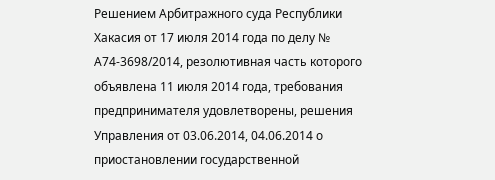Решением Арбитражного суда Республики Хакасия от 17 июля 2014 года по делу № А74-3698/2014, резолютивная часть которого объявлена 11 июля 2014 года, требования предпринимателя удовлетворены, решения Управления от 03.06.2014, 04.06.2014 о приостановлении государственной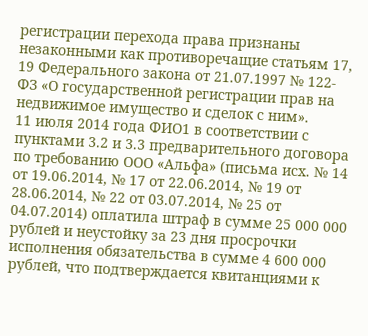регистрации перехода права признаны незаконными как противоречащие статьям 17, 19 Федерального закона от 21.07.1997 № 122-ФЗ «О государственной регистрации прав на недвижимое имущество и сделок с ним».
11 июля 2014 года ФИО1 в соответствии с пунктами 3.2 и 3.3 предварительного договора по требованию ООО «Альфа» (письма исх. № 14 от 19.06.2014, № 17 от 22.06.2014, № 19 от 28.06.2014, № 22 от 03.07.2014, № 25 от 04.07.2014) оплатила штраф в сумме 25 000 000 рублей и неустойку за 23 дня просрочки исполнения обязательства в сумме 4 600 000 рублей, что подтверждается квитанциями к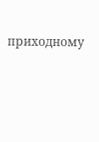приходному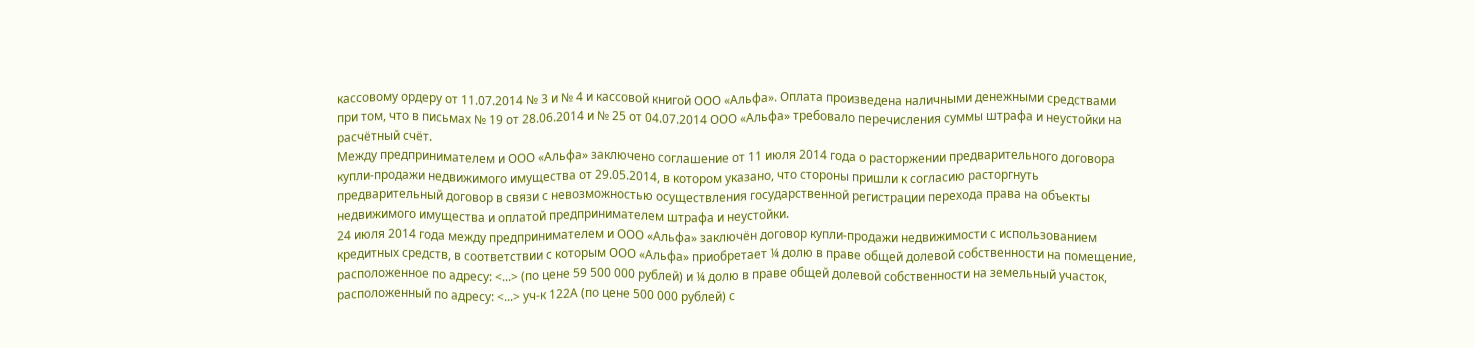кассовому ордеру от 11.07.2014 № 3 и № 4 и кассовой книгой ООО «Альфа». Оплата произведена наличными денежными средствами при том, что в письмах № 19 от 28.06.2014 и № 25 от 04.07.2014 ООО «Альфа» требовало перечисления суммы штрафа и неустойки на расчётный счёт.
Между предпринимателем и ООО «Альфа» заключено соглашение от 11 июля 2014 года о расторжении предварительного договора купли-продажи недвижимого имущества от 29.05.2014, в котором указано, что стороны пришли к согласию расторгнуть предварительный договор в связи с невозможностью осуществления государственной регистрации перехода права на объекты недвижимого имущества и оплатой предпринимателем штрафа и неустойки.
24 июля 2014 года между предпринимателем и ООО «Альфа» заключён договор купли-продажи недвижимости с использованием кредитных средств, в соответствии с которым ООО «Альфа» приобретает ¼ долю в праве общей долевой собственности на помещение, расположенное по адресу: <...> (по цене 59 500 000 рублей) и ¼ долю в праве общей долевой собственности на земельный участок, расположенный по адресу: <...> уч-к 122А (по цене 500 000 рублей) с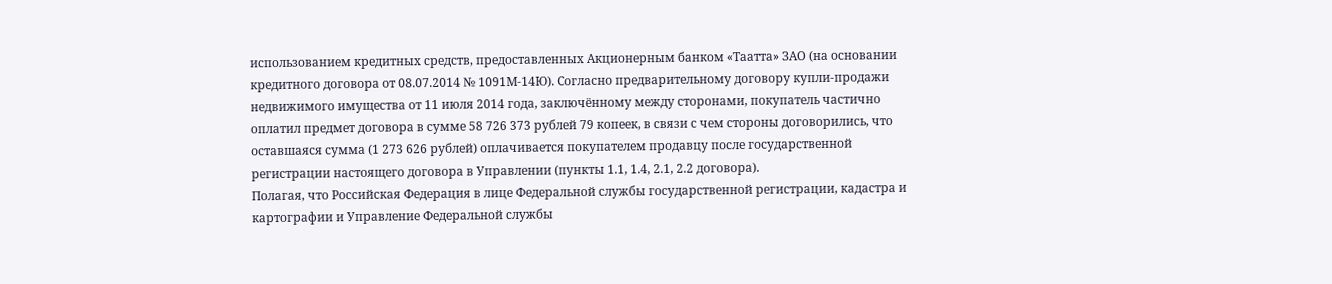использованием кредитных средств, предоставленных Акционерным банком «Таатта» ЗАО (на основании кредитного договора от 08.07.2014 № 1091М-14Ю). Согласно предварительному договору купли-продажи недвижимого имущества от 11 июля 2014 года, заключённому между сторонами, покупатель частично оплатил предмет договора в сумме 58 726 373 рублей 79 копеек, в связи с чем стороны договорились, что оставшаяся сумма (1 273 626 рублей) оплачивается покупателем продавцу после государственной регистрации настоящего договора в Управлении (пункты 1.1, 1.4, 2.1, 2.2 договора).
Полагая, что Российская Федерация в лице Федеральной службы государственной регистрации, кадастра и картографии и Управление Федеральной службы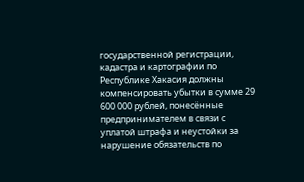государственной регистрации, кадастра и картографии по Республике Хакасия должны компенсировать убытки в сумме 29 600 000 рублей, понесённые предпринимателем в связи с уплатой штрафа и неустойки за нарушение обязательств по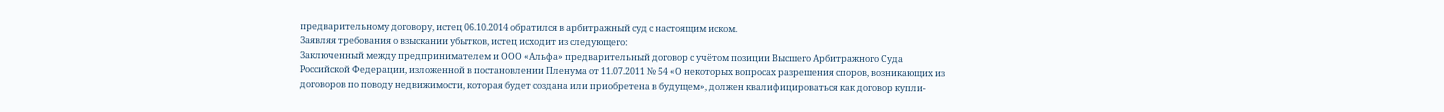предварительному договору, истец 06.10.2014 обратился в арбитражный суд с настоящим иском.
Заявляя требования о взыскании убытков, истец исходит из следующего:
Заключенный между предпринимателем и ООО «Альфа» предварительный договор с учётом позиции Высшего Арбитражного Суда Российской Федерации, изложенной в постановлении Пленума от 11.07.2011 № 54 «О некоторых вопросах разрешения споров, возникающих из договоров по поводу недвижимости, которая будет создана или приобретена в будущем», должен квалифицироваться как договор купли-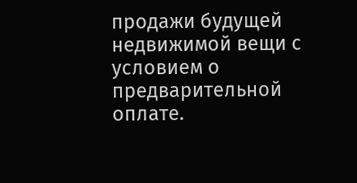продажи будущей недвижимой вещи с условием о предварительной оплате.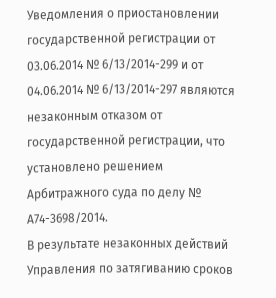Уведомления о приостановлении государственной регистрации от 03.06.2014 № 6/13/2014-299 и от 04.06.2014 № 6/13/2014-297 являются незаконным отказом от государственной регистрации, что установлено решением Арбитражного суда по делу № А74-3698/2014.
В результате незаконных действий Управления по затягиванию сроков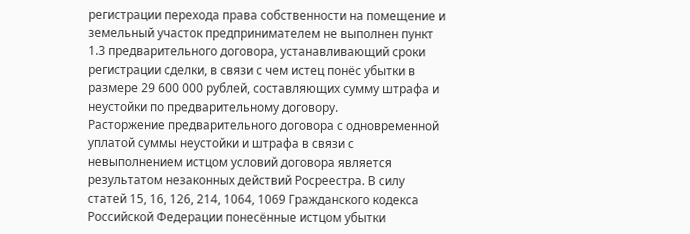регистрации перехода права собственности на помещение и земельный участок предпринимателем не выполнен пункт 1.3 предварительного договора, устанавливающий сроки регистрации сделки, в связи с чем истец понёс убытки в размере 29 600 000 рублей, составляющих сумму штрафа и неустойки по предварительному договору.
Расторжение предварительного договора с одновременной уплатой суммы неустойки и штрафа в связи с невыполнением истцом условий договора является результатом незаконных действий Росреестра. В силу статей 15, 16, 126, 214, 1064, 1069 Гражданского кодекса Российской Федерации понесённые истцом убытки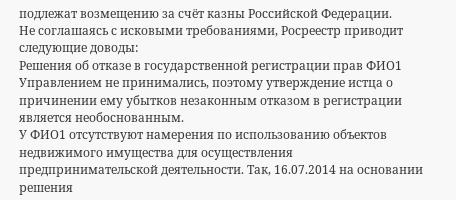подлежат возмещению за счёт казны Российской Федерации.
Не соглашаясь с исковыми требованиями, Росреестр приводит следующие доводы:
Решения об отказе в государственной регистрации прав ФИО1 Управлением не принимались, поэтому утверждение истца о причинении ему убытков незаконным отказом в регистрации является необоснованным.
У ФИО1 отсутствуют намерения по использованию объектов недвижимого имущества для осуществления предпринимательской деятельности. Так, 16.07.2014 на основании решения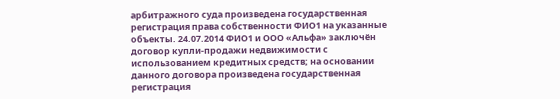арбитражного суда произведена государственная регистрация права собственности ФИО1 на указанные объекты. 24.07.2014 ФИО1 и ООО «Альфа» заключён договор купли-продажи недвижимости с использованием кредитных средств; на основании данного договора произведена государственная регистрация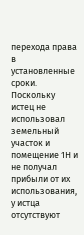перехода права в установленные сроки. Поскольку истец не использовал земельный участок и помещение 1Н и не получал прибыли от их использования, у истца отсутствуют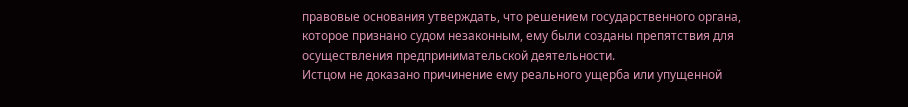правовые основания утверждать, что решением государственного органа, которое признано судом незаконным, ему были созданы препятствия для осуществления предпринимательской деятельности.
Истцом не доказано причинение ему реального ущерба или упущенной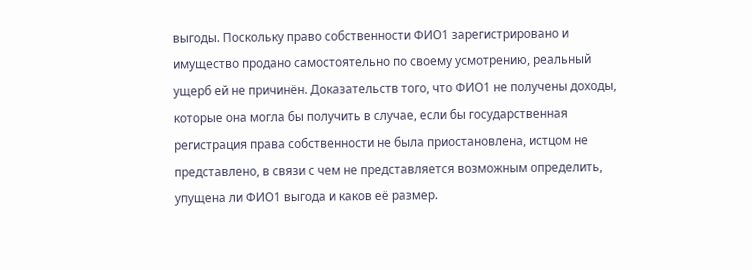выгоды. Поскольку право собственности ФИО1 зарегистрировано и имущество продано самостоятельно по своему усмотрению, реальный ущерб ей не причинён. Доказательств того, что ФИО1 не получены доходы, которые она могла бы получить в случае, если бы государственная регистрация права собственности не была приостановлена, истцом не представлено, в связи с чем не представляется возможным определить, упущена ли ФИО1 выгода и каков её размер.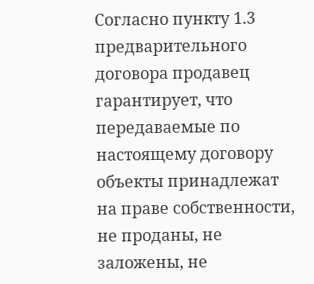Согласно пункту 1.3 предварительного договора продавец гарантирует, что передаваемые по настоящему договору объекты принадлежат на праве собственности, не проданы, не заложены, не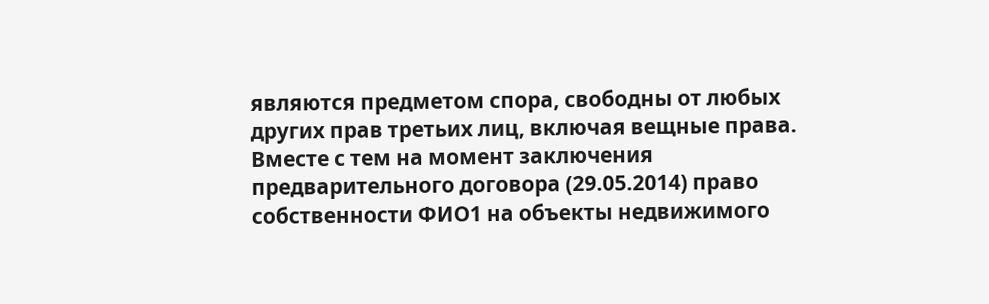являются предметом спора, свободны от любых других прав третьих лиц, включая вещные права. Вместе с тем на момент заключения предварительного договора (29.05.2014) право собственности ФИО1 на объекты недвижимого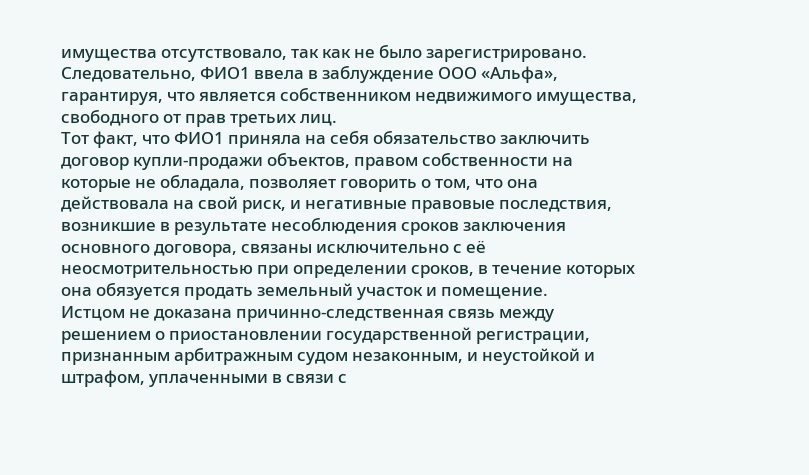имущества отсутствовало, так как не было зарегистрировано. Следовательно, ФИО1 ввела в заблуждение ООО «Альфа», гарантируя, что является собственником недвижимого имущества, свободного от прав третьих лиц.
Тот факт, что ФИО1 приняла на себя обязательство заключить договор купли-продажи объектов, правом собственности на которые не обладала, позволяет говорить о том, что она действовала на свой риск, и негативные правовые последствия, возникшие в результате несоблюдения сроков заключения основного договора, связаны исключительно с её неосмотрительностью при определении сроков, в течение которых она обязуется продать земельный участок и помещение.
Истцом не доказана причинно-следственная связь между решением о приостановлении государственной регистрации, признанным арбитражным судом незаконным, и неустойкой и штрафом, уплаченными в связи с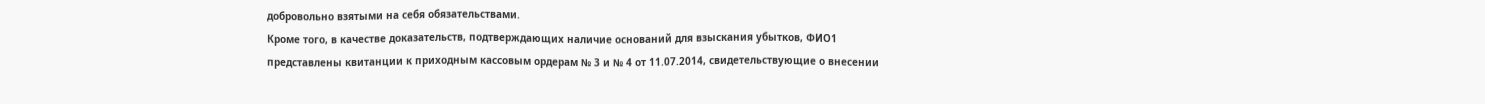добровольно взятыми на себя обязательствами.
Кроме того, в качестве доказательств, подтверждающих наличие оснований для взыскания убытков, ФИО1 представлены квитанции к приходным кассовым ордерам № 3 и № 4 от 11.07.2014, свидетельствующие о внесении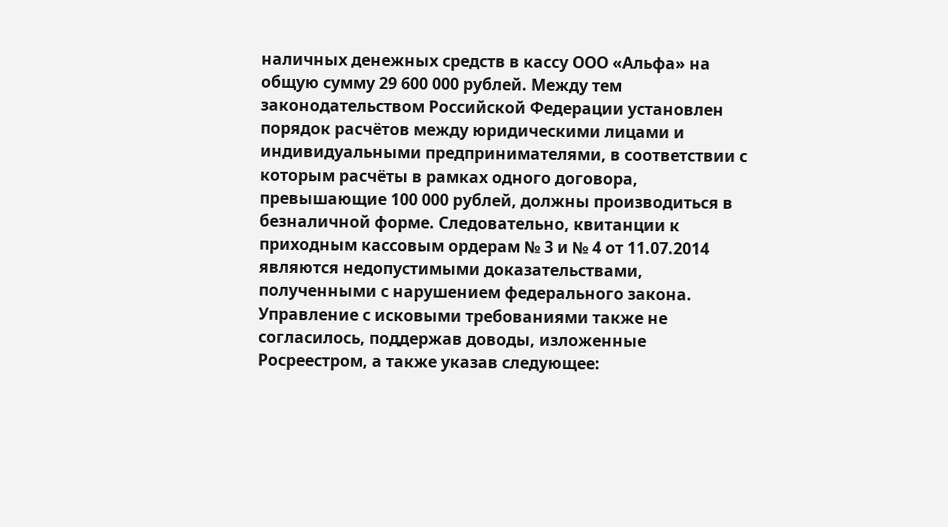наличных денежных средств в кассу ООО «Альфа» на общую сумму 29 600 000 рублей. Между тем законодательством Российской Федерации установлен порядок расчётов между юридическими лицами и индивидуальными предпринимателями, в соответствии с которым расчёты в рамках одного договора, превышающие 100 000 рублей, должны производиться в безналичной форме. Следовательно, квитанции к приходным кассовым ордерам № 3 и № 4 от 11.07.2014 являются недопустимыми доказательствами, полученными с нарушением федерального закона.
Управление с исковыми требованиями также не согласилось, поддержав доводы, изложенные Росреестром, а также указав следующее: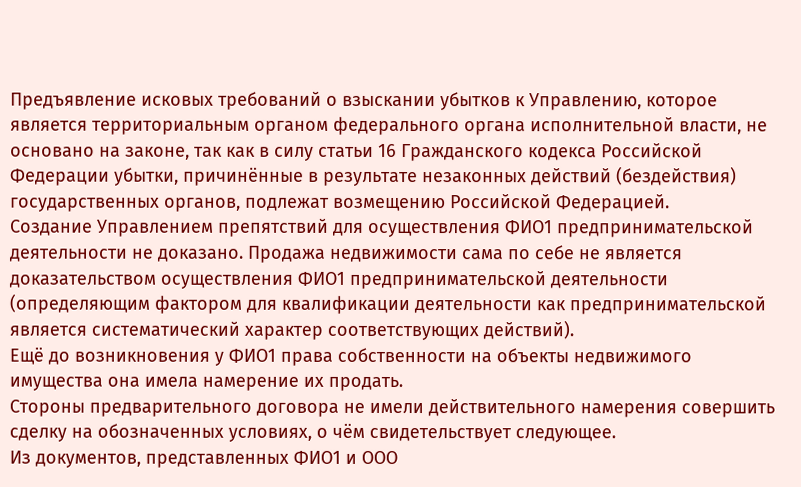Предъявление исковых требований о взыскании убытков к Управлению, которое является территориальным органом федерального органа исполнительной власти, не основано на законе, так как в силу статьи 16 Гражданского кодекса Российской Федерации убытки, причинённые в результате незаконных действий (бездействия) государственных органов, подлежат возмещению Российской Федерацией.
Создание Управлением препятствий для осуществления ФИО1 предпринимательской деятельности не доказано. Продажа недвижимости сама по себе не является доказательством осуществления ФИО1 предпринимательской деятельности (определяющим фактором для квалификации деятельности как предпринимательской является систематический характер соответствующих действий).
Ещё до возникновения у ФИО1 права собственности на объекты недвижимого имущества она имела намерение их продать.
Стороны предварительного договора не имели действительного намерения совершить сделку на обозначенных условиях, о чём свидетельствует следующее.
Из документов, представленных ФИО1 и ООО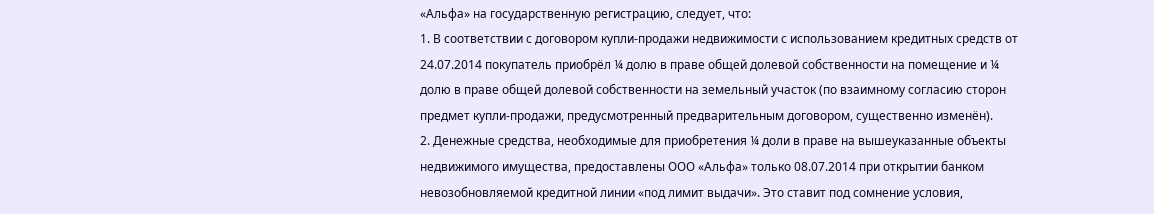«Альфа» на государственную регистрацию, следует, что:
1. В соответствии с договором купли-продажи недвижимости с использованием кредитных средств от 24.07.2014 покупатель приобрёл ¼ долю в праве общей долевой собственности на помещение и ¼ долю в праве общей долевой собственности на земельный участок (по взаимному согласию сторон предмет купли-продажи, предусмотренный предварительным договором, существенно изменён).
2. Денежные средства, необходимые для приобретения ¼ доли в праве на вышеуказанные объекты недвижимого имущества, предоставлены ООО «Альфа» только 08.07.2014 при открытии банком невозобновляемой кредитной линии «под лимит выдачи». Это ставит под сомнение условия,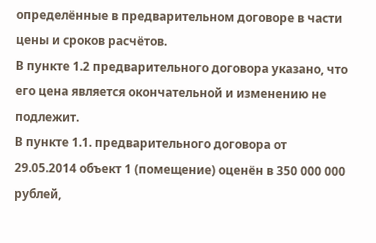определённые в предварительном договоре в части цены и сроков расчётов.
В пункте 1.2 предварительного договора указано, что его цена является окончательной и изменению не подлежит.
В пункте 1.1. предварительного договора от 29.05.2014 объект 1 (помещение) оценён в 350 000 000 рублей,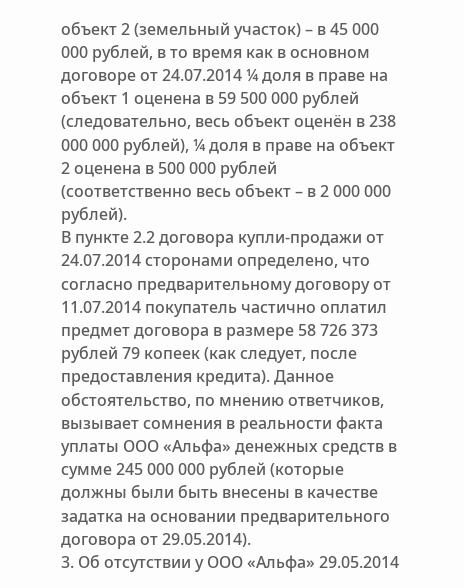объект 2 (земельный участок) – в 45 000 000 рублей, в то время как в основном договоре от 24.07.2014 ¼ доля в праве на объект 1 оценена в 59 500 000 рублей (следовательно, весь объект оценён в 238 000 000 рублей), ¼ доля в праве на объект 2 оценена в 500 000 рублей (соответственно весь объект – в 2 000 000 рублей).
В пункте 2.2 договора купли-продажи от 24.07.2014 сторонами определено, что согласно предварительному договору от 11.07.2014 покупатель частично оплатил предмет договора в размере 58 726 373 рублей 79 копеек (как следует, после предоставления кредита). Данное обстоятельство, по мнению ответчиков, вызывает сомнения в реальности факта уплаты ООО «Альфа» денежных средств в сумме 245 000 000 рублей (которые должны были быть внесены в качестве задатка на основании предварительного договора от 29.05.2014).
3. Об отсутствии у ООО «Альфа» 29.05.2014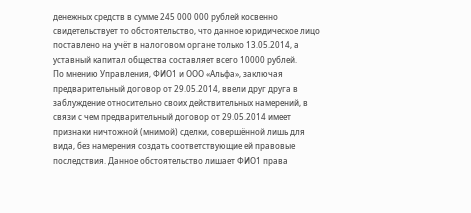денежных средств в сумме 245 000 000 рублей косвенно свидетельствует то обстоятельство, что данное юридическое лицо поставлено на учёт в налоговом органе только 13.05.2014, а уставный капитал общества составляет всего 10000 рублей.
По мнению Управления, ФИО1 и ООО «Альфа», заключая предварительный договор от 29.05.2014, ввели друг друга в заблуждение относительно своих действительных намерений, в связи с чем предварительный договор от 29.05.2014 имеет признаки ничтожной (мнимой) сделки, совершённой лишь для вида, без намерения создать соответствующие ей правовые последствия. Данное обстоятельство лишает ФИО1 права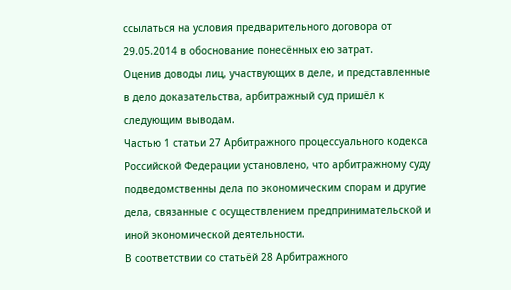ссылаться на условия предварительного договора от 29.05.2014 в обоснование понесённых ею затрат.
Оценив доводы лиц, участвующих в деле, и представленные в дело доказательства, арбитражный суд пришёл к следующим выводам.
Частью 1 статьи 27 Арбитражного процессуального кодекса Российской Федерации установлено, что арбитражному суду подведомственны дела по экономическим спорам и другие дела, связанные с осуществлением предпринимательской и иной экономической деятельности.
В соответствии со статьёй 28 Арбитражного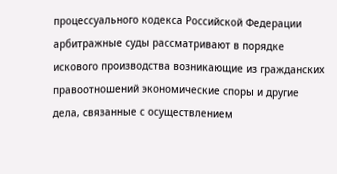процессуального кодекса Российской Федерации арбитражные суды рассматривают в порядке искового производства возникающие из гражданских правоотношений экономические споры и другие дела, связанные с осуществлением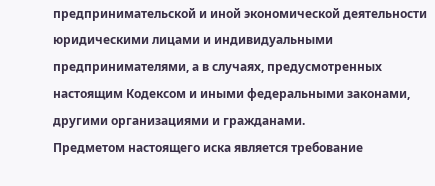предпринимательской и иной экономической деятельности юридическими лицами и индивидуальными предпринимателями, а в случаях, предусмотренных настоящим Кодексом и иными федеральными законами, другими организациями и гражданами.
Предметом настоящего иска является требование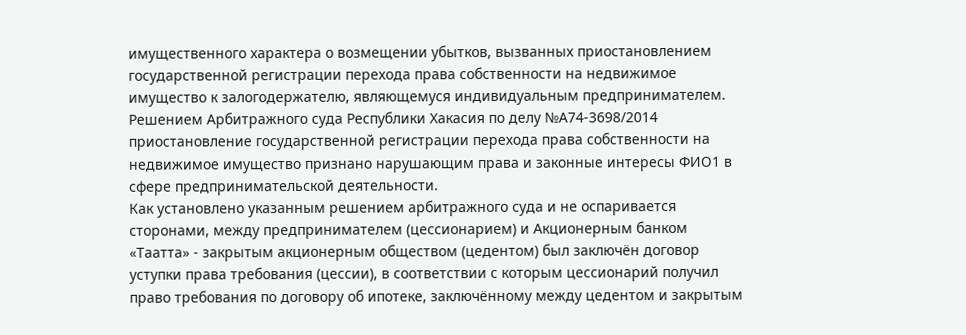имущественного характера о возмещении убытков, вызванных приостановлением государственной регистрации перехода права собственности на недвижимое имущество к залогодержателю, являющемуся индивидуальным предпринимателем.
Решением Арбитражного суда Республики Хакасия по делу №А74-3698/2014 приостановление государственной регистрации перехода права собственности на недвижимое имущество признано нарушающим права и законные интересы ФИО1 в сфере предпринимательской деятельности.
Как установлено указанным решением арбитражного суда и не оспаривается сторонами, между предпринимателем (цессионарием) и Акционерным банком «Таатта» - закрытым акционерным обществом (цедентом) был заключён договор уступки права требования (цессии), в соответствии с которым цессионарий получил право требования по договору об ипотеке, заключённому между цедентом и закрытым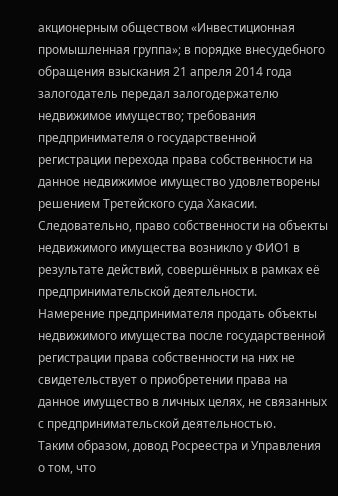акционерным обществом «Инвестиционная промышленная группа»; в порядке внесудебного обращения взыскания 21 апреля 2014 года залогодатель передал залогодержателю недвижимое имущество; требования предпринимателя о государственной регистрации перехода права собственности на данное недвижимое имущество удовлетворены решением Третейского суда Хакасии.
Следовательно, право собственности на объекты недвижимого имущества возникло у ФИО1 в результате действий, совершённых в рамках её предпринимательской деятельности.
Намерение предпринимателя продать объекты недвижимого имущества после государственной регистрации права собственности на них не свидетельствует о приобретении права на данное имущество в личных целях, не связанных с предпринимательской деятельностью.
Таким образом, довод Росреестра и Управления о том, что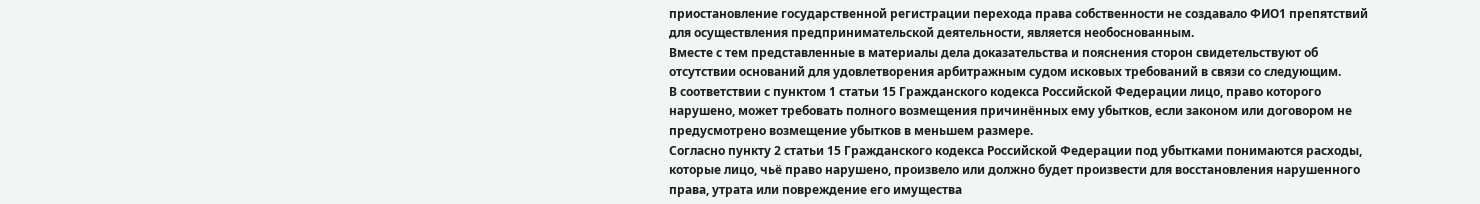приостановление государственной регистрации перехода права собственности не создавало ФИО1 препятствий для осуществления предпринимательской деятельности, является необоснованным.
Вместе с тем представленные в материалы дела доказательства и пояснения сторон свидетельствуют об отсутствии оснований для удовлетворения арбитражным судом исковых требований в связи со следующим.
В соответствии с пунктом 1 статьи 15 Гражданского кодекса Российской Федерации лицо, право которого нарушено, может требовать полного возмещения причинённых ему убытков, если законом или договором не предусмотрено возмещение убытков в меньшем размере.
Согласно пункту 2 статьи 15 Гражданского кодекса Российской Федерации под убытками понимаются расходы, которые лицо, чьё право нарушено, произвело или должно будет произвести для восстановления нарушенного права, утрата или повреждение его имущества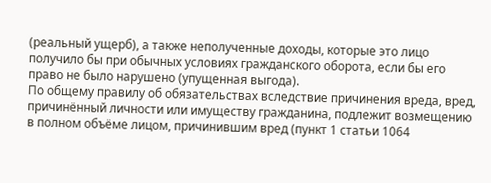(реальный ущерб), а также неполученные доходы, которые это лицо получило бы при обычных условиях гражданского оборота, если бы его право не было нарушено (упущенная выгода).
По общему правилу об обязательствах вследствие причинения вреда, вред, причинённый личности или имуществу гражданина, подлежит возмещению в полном объёме лицом, причинившим вред (пункт 1 статьи 1064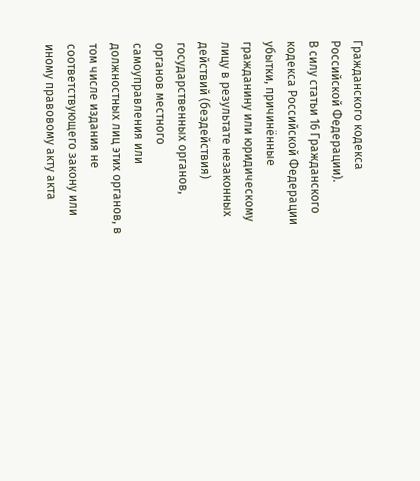Гражданского кодекса Российской Федерации).
В силу статьи 16 Гражданского кодекса Российской Федерации убытки, причинённые гражданину или юридическому лицу в результате незаконных действий (бездействия) государственных органов, органов местного самоуправления или должностных лиц этих органов, в том числе издания не соответствующего закону или иному правовому акту акта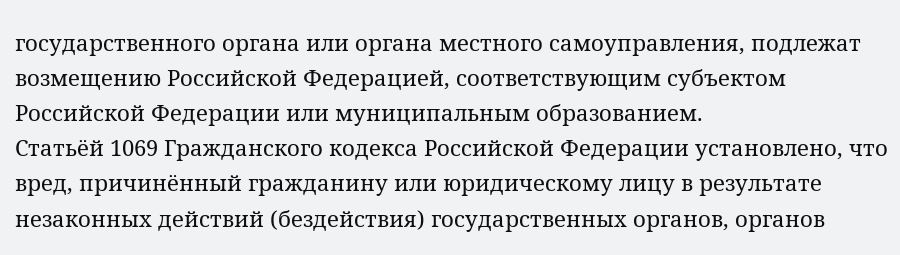государственного органа или органа местного самоуправления, подлежат возмещению Российской Федерацией, соответствующим субъектом Российской Федерации или муниципальным образованием.
Статьёй 1069 Гражданского кодекса Российской Федерации установлено, что вред, причинённый гражданину или юридическому лицу в результате незаконных действий (бездействия) государственных органов, органов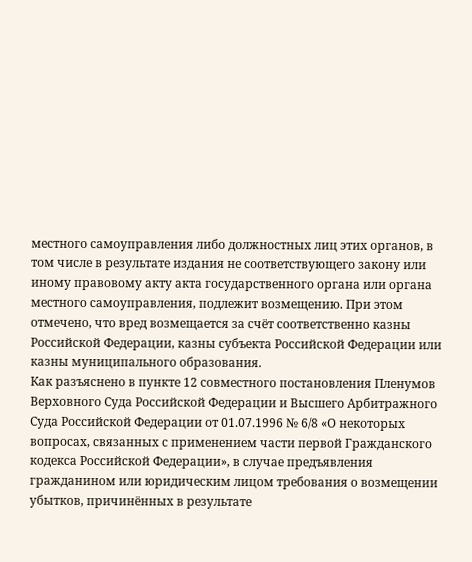местного самоуправления либо должностных лиц этих органов, в том числе в результате издания не соответствующего закону или иному правовому акту акта государственного органа или органа местного самоуправления, подлежит возмещению. При этом отмечено, что вред возмещается за счёт соответственно казны Российской Федерации, казны субъекта Российской Федерации или казны муниципального образования.
Как разъяснено в пункте 12 совместного постановления Пленумов Верховного Суда Российской Федерации и Высшего Арбитражного Суда Российской Федерации от 01.07.1996 № 6/8 «О некоторых вопросах, связанных с применением части первой Гражданского кодекса Российской Федерации», в случае предъявления гражданином или юридическим лицом требования о возмещении убытков, причинённых в результате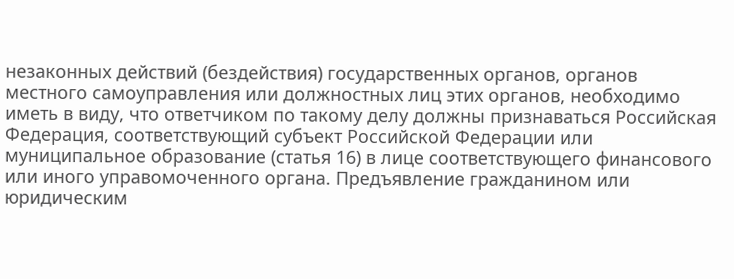незаконных действий (бездействия) государственных органов, органов местного самоуправления или должностных лиц этих органов, необходимо иметь в виду, что ответчиком по такому делу должны признаваться Российская Федерация, соответствующий субъект Российской Федерации или муниципальное образование (статья 16) в лице соответствующего финансового или иного управомоченного органа. Предъявление гражданином или юридическим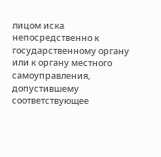лицом иска непосредственно к государственному органу или к органу местного самоуправления, допустившему соответствующее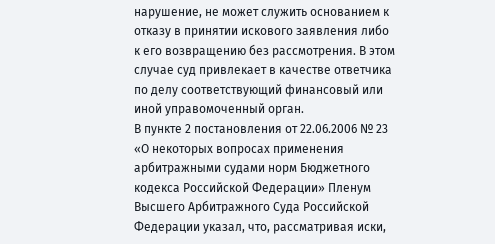нарушение, не может служить основанием к отказу в принятии искового заявления либо к его возвращению без рассмотрения. В этом случае суд привлекает в качестве ответчика по делу соответствующий финансовый или иной управомоченный орган.
В пункте 2 постановления от 22.06.2006 № 23 «О некоторых вопросах применения арбитражными судами норм Бюджетного кодекса Российской Федерации» Пленум Высшего Арбитражного Суда Российской Федерации указал, что, рассматривая иски,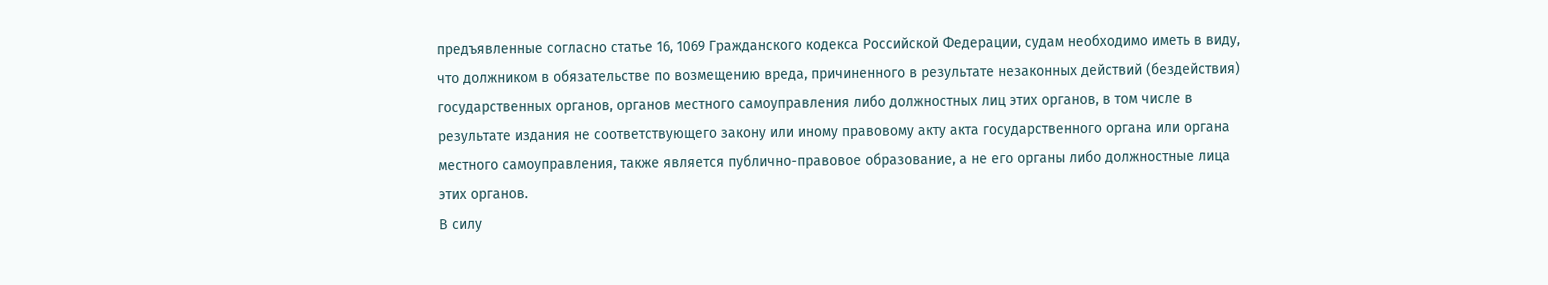предъявленные согласно статье 16, 1069 Гражданского кодекса Российской Федерации, судам необходимо иметь в виду, что должником в обязательстве по возмещению вреда, причиненного в результате незаконных действий (бездействия) государственных органов, органов местного самоуправления либо должностных лиц этих органов, в том числе в результате издания не соответствующего закону или иному правовому акту акта государственного органа или органа местного самоуправления, также является публично-правовое образование, а не его органы либо должностные лица этих органов.
В силу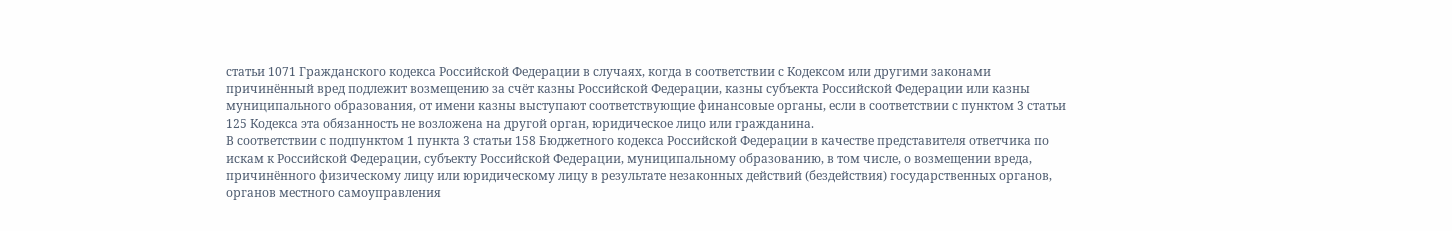статьи 1071 Гражданского кодекса Российской Федерации в случаях, когда в соответствии с Кодексом или другими законами причинённый вред подлежит возмещению за счёт казны Российской Федерации, казны субъекта Российской Федерации или казны муниципального образования, от имени казны выступают соответствующие финансовые органы, если в соответствии с пунктом 3 статьи 125 Кодекса эта обязанность не возложена на другой орган, юридическое лицо или гражданина.
В соответствии с подпунктом 1 пункта 3 статьи 158 Бюджетного кодекса Российской Федерации в качестве представителя ответчика по искам к Российской Федерации, субъекту Российской Федерации, муниципальному образованию, в том числе, о возмещении вреда, причинённого физическому лицу или юридическому лицу в результате незаконных действий (бездействия) государственных органов, органов местного самоуправления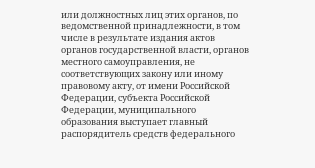или должностных лиц этих органов, по ведомственной принадлежности, в том числе в результате издания актов органов государственной власти, органов местного самоуправления, не соответствующих закону или иному правовому акту, от имени Российской Федерации, субъекта Российской Федерации, муниципального образования выступает главный распорядитель средств федерального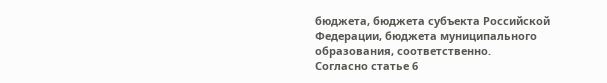бюджета, бюджета субъекта Российской Федерации, бюджета муниципального образования, соответственно.
Согласно статье 6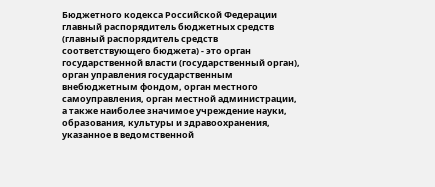Бюджетного кодекса Российской Федерации главный распорядитель бюджетных средств (главный распорядитель средств соответствующего бюджета) - это орган государственной власти (государственный орган), орган управления государственным внебюджетным фондом, орган местного самоуправления, орган местной администрации, а также наиболее значимое учреждение науки, образования, культуры и здравоохранения, указанное в ведомственной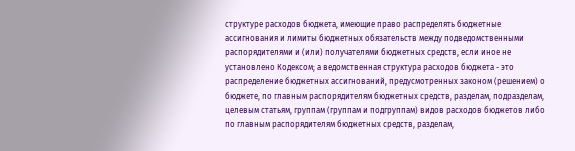структуре расходов бюджета, имеющие право распределять бюджетные ассигнования и лимиты бюджетных обязательств между подведомственными распорядителями и (или) получателями бюджетных средств, если иное не установлено Кодексом; а ведомственная структура расходов бюджета - это распределение бюджетных ассигнований, предусмотренных законом (решением) о бюджете, по главным распорядителям бюджетных средств, разделам, подразделам, целевым статьям, группам (группам и подгруппам) видов расходов бюджетов либо по главным распорядителям бюджетных средств, разделам,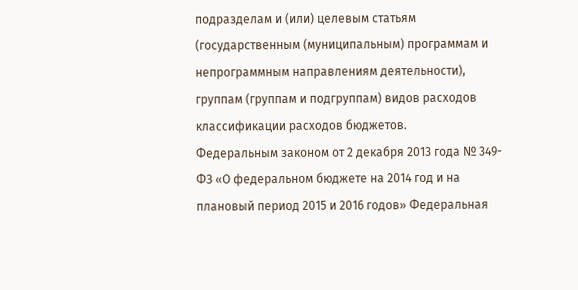подразделам и (или) целевым статьям (государственным (муниципальным) программам и непрограммным направлениям деятельности), группам (группам и подгруппам) видов расходов классификации расходов бюджетов.
Федеральным законом от 2 декабря 2013 года № 349-ФЗ «О федеральном бюджете на 2014 год и на плановый период 2015 и 2016 годов» Федеральная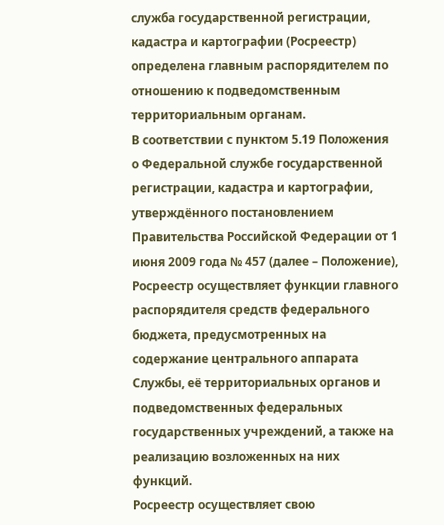служба государственной регистрации, кадастра и картографии (Росреестр) определена главным распорядителем по отношению к подведомственным территориальным органам.
В соответствии с пунктом 5.19 Положения о Федеральной службе государственной регистрации, кадастра и картографии, утверждённого постановлением Правительства Российской Федерации от 1 июня 2009 года № 457 (далее – Положение), Росреестр осуществляет функции главного распорядителя средств федерального бюджета, предусмотренных на содержание центрального аппарата Службы, её территориальных органов и подведомственных федеральных государственных учреждений, а также на реализацию возложенных на них функций.
Росреестр осуществляет свою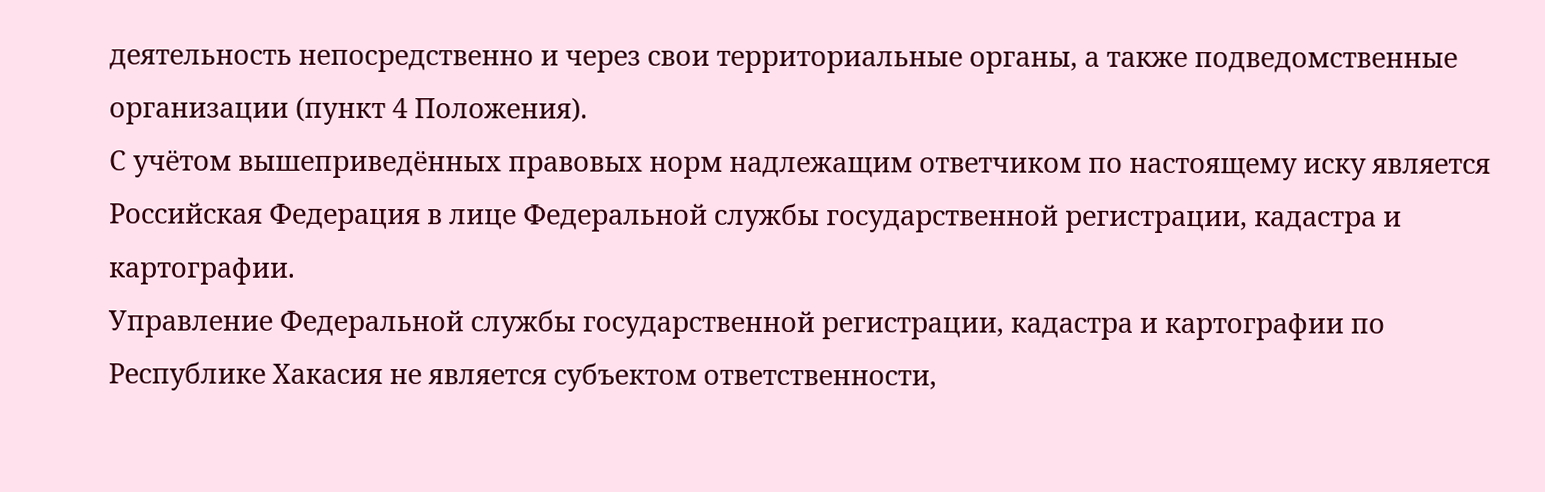деятельность непосредственно и через свои территориальные органы, а также подведомственные организации (пункт 4 Положения).
С учётом вышеприведённых правовых норм надлежащим ответчиком по настоящему иску является Российская Федерация в лице Федеральной службы государственной регистрации, кадастра и картографии.
Управление Федеральной службы государственной регистрации, кадастра и картографии по Республике Хакасия не является субъектом ответственности,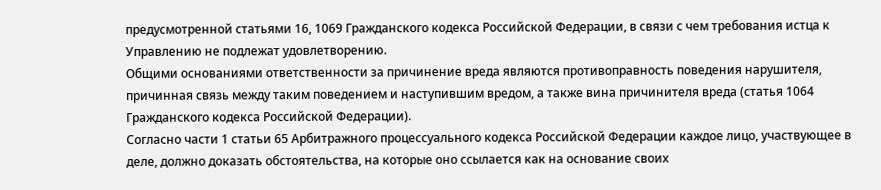предусмотренной статьями 16, 1069 Гражданского кодекса Российской Федерации, в связи с чем требования истца к Управлению не подлежат удовлетворению.
Общими основаниями ответственности за причинение вреда являются противоправность поведения нарушителя, причинная связь между таким поведением и наступившим вредом, а также вина причинителя вреда (статья 1064 Гражданского кодекса Российской Федерации).
Согласно части 1 статьи 65 Арбитражного процессуального кодекса Российской Федерации каждое лицо, участвующее в деле, должно доказать обстоятельства, на которые оно ссылается как на основание своих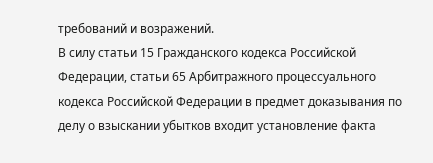требований и возражений.
В силу статьи 15 Гражданского кодекса Российской Федерации, статьи 65 Арбитражного процессуального кодекса Российской Федерации в предмет доказывания по делу о взыскании убытков входит установление факта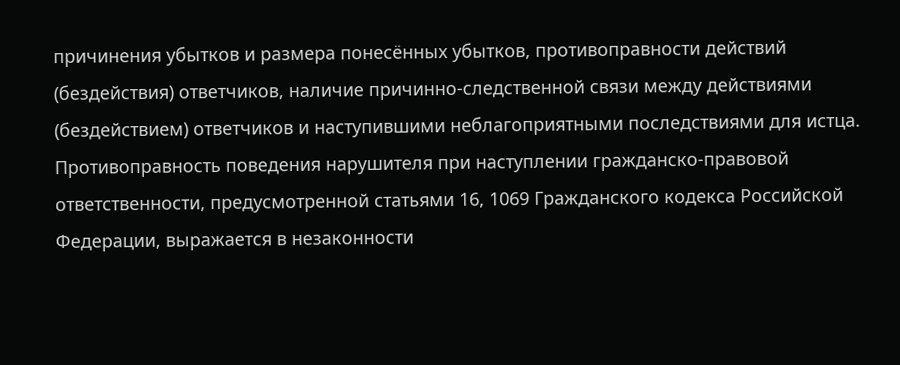причинения убытков и размера понесённых убытков, противоправности действий (бездействия) ответчиков, наличие причинно-следственной связи между действиями (бездействием) ответчиков и наступившими неблагоприятными последствиями для истца. Противоправность поведения нарушителя при наступлении гражданско-правовой ответственности, предусмотренной статьями 16, 1069 Гражданского кодекса Российской Федерации, выражается в незаконности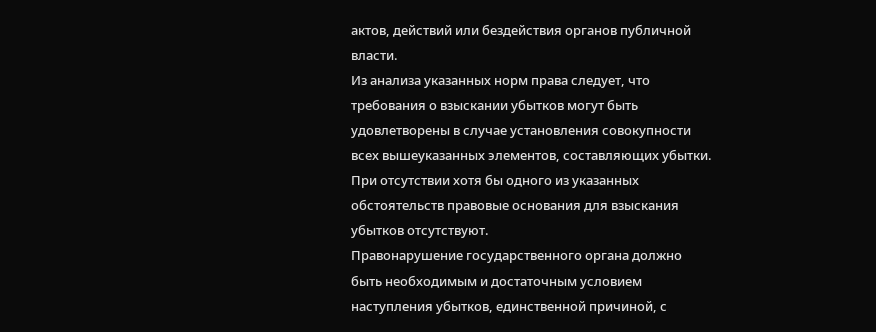актов, действий или бездействия органов публичной власти.
Из анализа указанных норм права следует, что требования о взыскании убытков могут быть удовлетворены в случае установления совокупности всех вышеуказанных элементов, составляющих убытки. При отсутствии хотя бы одного из указанных обстоятельств правовые основания для взыскания убытков отсутствуют.
Правонарушение государственного органа должно быть необходимым и достаточным условием наступления убытков, единственной причиной, с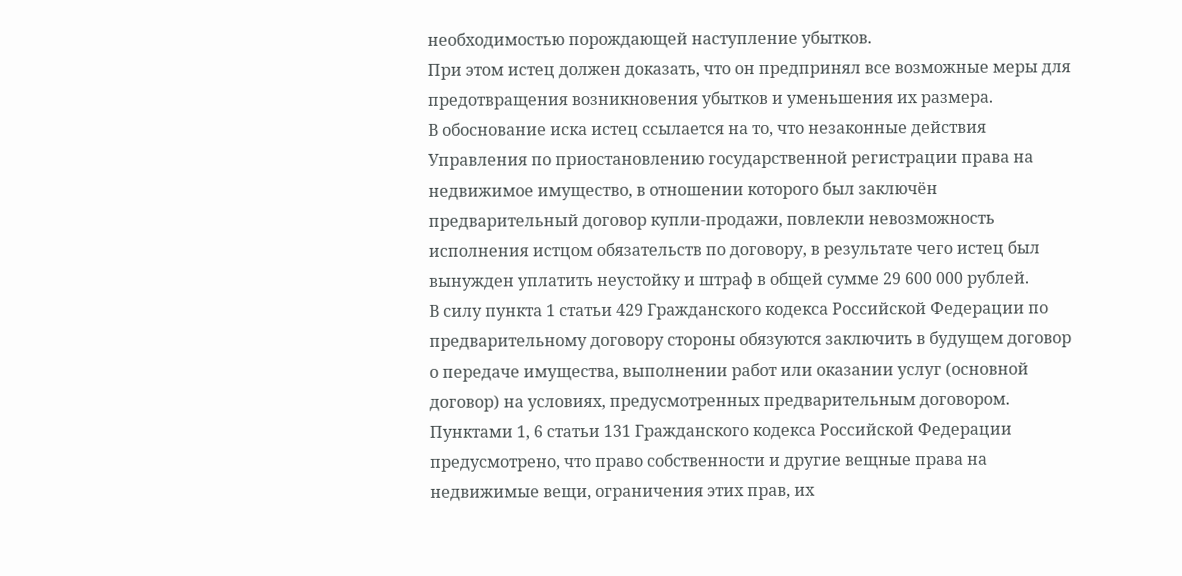необходимостью порождающей наступление убытков.
При этом истец должен доказать, что он предпринял все возможные меры для предотвращения возникновения убытков и уменьшения их размера.
В обоснование иска истец ссылается на то, что незаконные действия Управления по приостановлению государственной регистрации права на недвижимое имущество, в отношении которого был заключён предварительный договор купли-продажи, повлекли невозможность исполнения истцом обязательств по договору, в результате чего истец был вынужден уплатить неустойку и штраф в общей сумме 29 600 000 рублей.
В силу пункта 1 статьи 429 Гражданского кодекса Российской Федерации по предварительному договору стороны обязуются заключить в будущем договор о передаче имущества, выполнении работ или оказании услуг (основной договор) на условиях, предусмотренных предварительным договором.
Пунктами 1, 6 статьи 131 Гражданского кодекса Российской Федерации предусмотрено, что право собственности и другие вещные права на недвижимые вещи, ограничения этих прав, их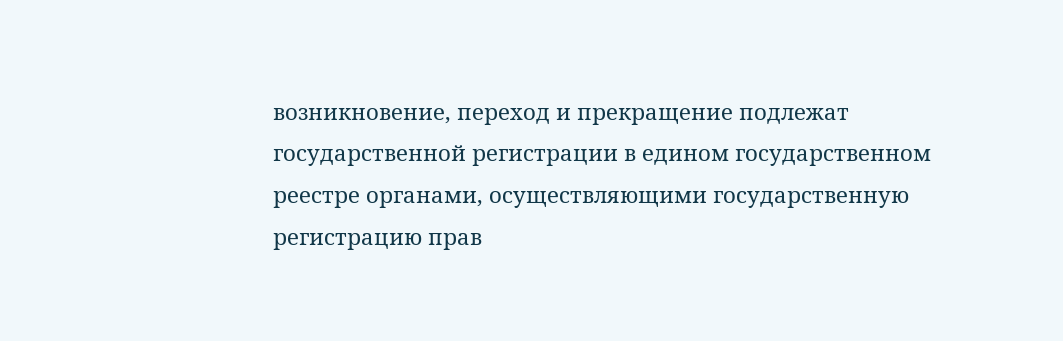возникновение, переход и прекращение подлежат государственной регистрации в едином государственном реестре органами, осуществляющими государственную регистрацию прав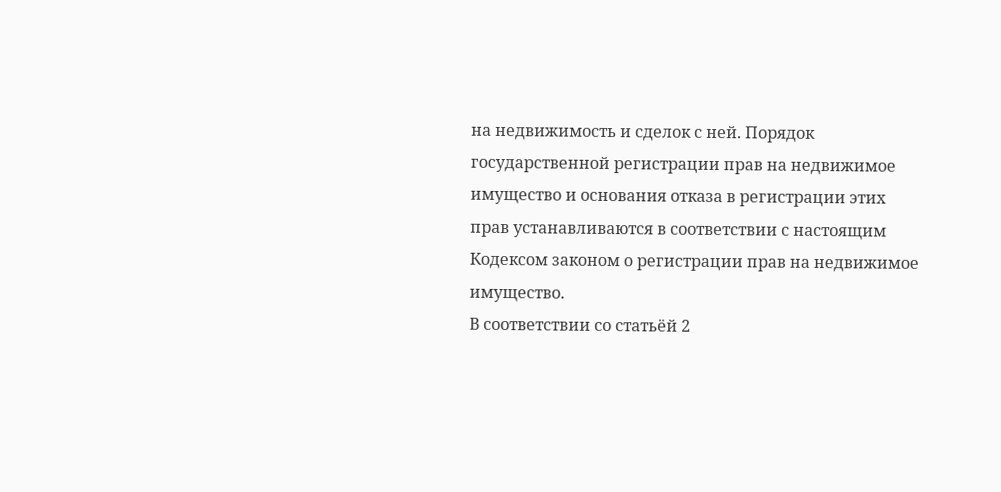на недвижимость и сделок с ней. Порядок государственной регистрации прав на недвижимое имущество и основания отказа в регистрации этих прав устанавливаются в соответствии с настоящим Кодексом законом о регистрации прав на недвижимое имущество.
В соответствии со статьёй 2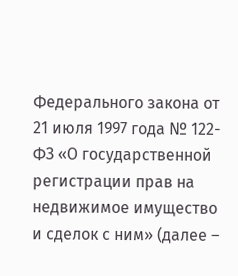Федерального закона от 21 июля 1997 года № 122-ФЗ «О государственной регистрации прав на недвижимое имущество и сделок с ним» (далее –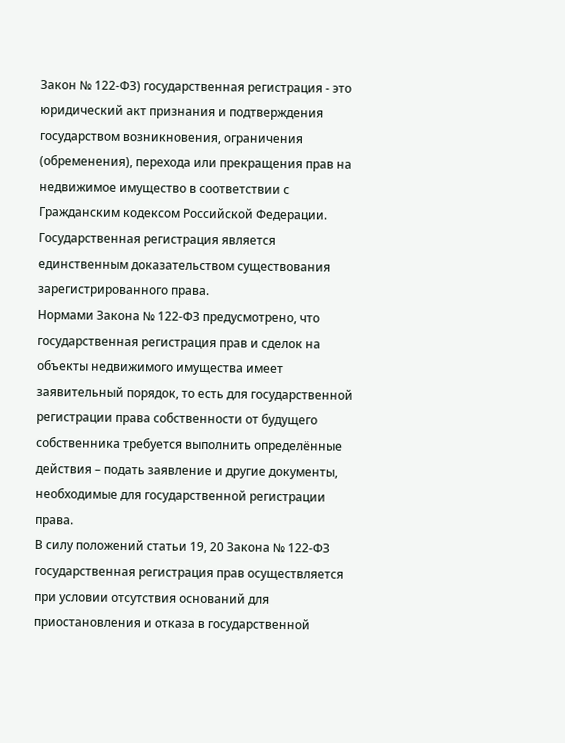Закон № 122-ФЗ) государственная регистрация - это юридический акт признания и подтверждения государством возникновения, ограничения (обременения), перехода или прекращения прав на недвижимое имущество в соответствии с Гражданским кодексом Российской Федерации. Государственная регистрация является единственным доказательством существования зарегистрированного права.
Нормами Закона № 122-ФЗ предусмотрено, что государственная регистрация прав и сделок на объекты недвижимого имущества имеет заявительный порядок, то есть для государственной регистрации права собственности от будущего собственника требуется выполнить определённые действия – подать заявление и другие документы, необходимые для государственной регистрации права.
В силу положений статьи 19, 20 Закона № 122-ФЗ государственная регистрация прав осуществляется при условии отсутствия оснований для приостановления и отказа в государственной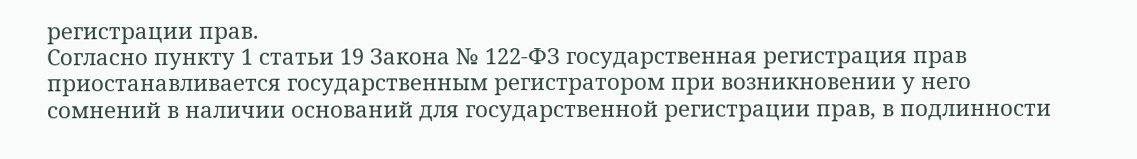регистрации прав.
Согласно пункту 1 статьи 19 Закона № 122-ФЗ государственная регистрация прав приостанавливается государственным регистратором при возникновении у него сомнений в наличии оснований для государственной регистрации прав, в подлинности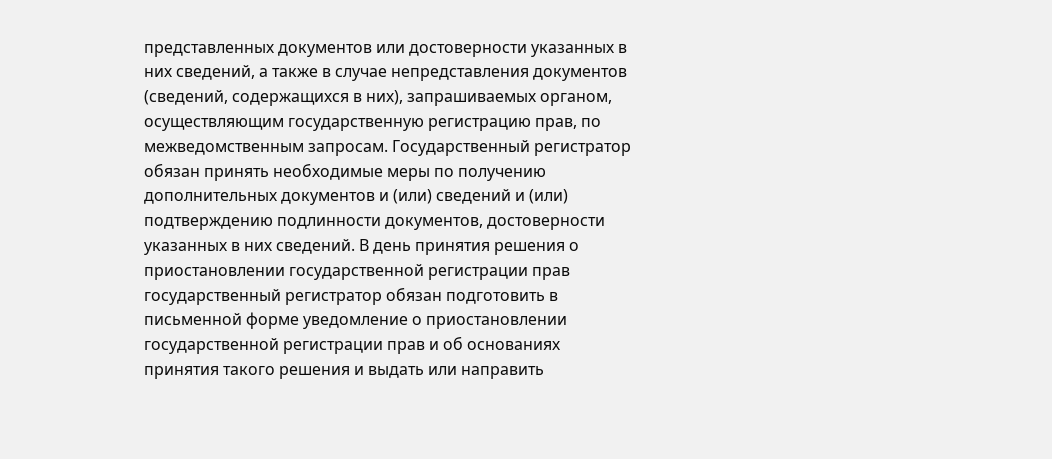представленных документов или достоверности указанных в них сведений, а также в случае непредставления документов (сведений, содержащихся в них), запрашиваемых органом, осуществляющим государственную регистрацию прав, по межведомственным запросам. Государственный регистратор обязан принять необходимые меры по получению дополнительных документов и (или) сведений и (или) подтверждению подлинности документов, достоверности указанных в них сведений. В день принятия решения о приостановлении государственной регистрации прав государственный регистратор обязан подготовить в письменной форме уведомление о приостановлении государственной регистрации прав и об основаниях принятия такого решения и выдать или направить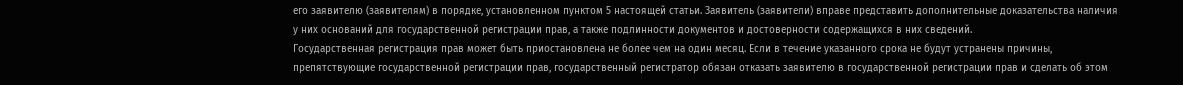его заявителю (заявителям) в порядке, установленном пунктом 5 настоящей статьи. Заявитель (заявители) вправе представить дополнительные доказательства наличия у них оснований для государственной регистрации прав, а также подлинности документов и достоверности содержащихся в них сведений.
Государственная регистрация прав может быть приостановлена не более чем на один месяц. Если в течение указанного срока не будут устранены причины, препятствующие государственной регистрации прав, государственный регистратор обязан отказать заявителю в государственной регистрации прав и сделать об этом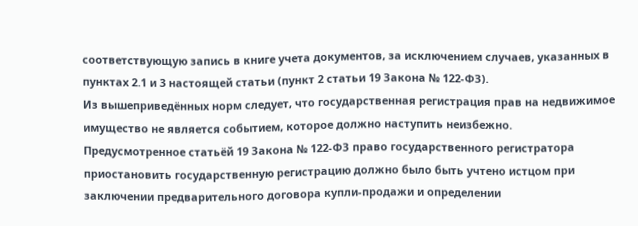соответствующую запись в книге учета документов, за исключением случаев, указанных в пунктах 2.1 и 3 настоящей статьи (пункт 2 статьи 19 Закона № 122-ФЗ).
Из вышеприведённых норм следует, что государственная регистрация прав на недвижимое имущество не является событием, которое должно наступить неизбежно.
Предусмотренное статьёй 19 Закона № 122-ФЗ право государственного регистратора приостановить государственную регистрацию должно было быть учтено истцом при заключении предварительного договора купли-продажи и определении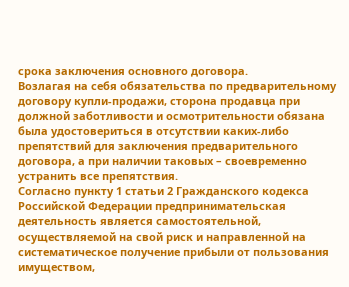срока заключения основного договора.
Возлагая на себя обязательства по предварительному договору купли-продажи, сторона продавца при должной заботливости и осмотрительности обязана была удостовериться в отсутствии каких-либо препятствий для заключения предварительного договора, а при наличии таковых – своевременно устранить все препятствия.
Согласно пункту 1 статьи 2 Гражданского кодекса Российской Федерации предпринимательская деятельность является самостоятельной, осуществляемой на свой риск и направленной на систематическое получение прибыли от пользования имуществом,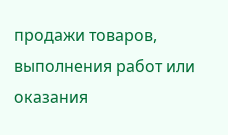продажи товаров, выполнения работ или оказания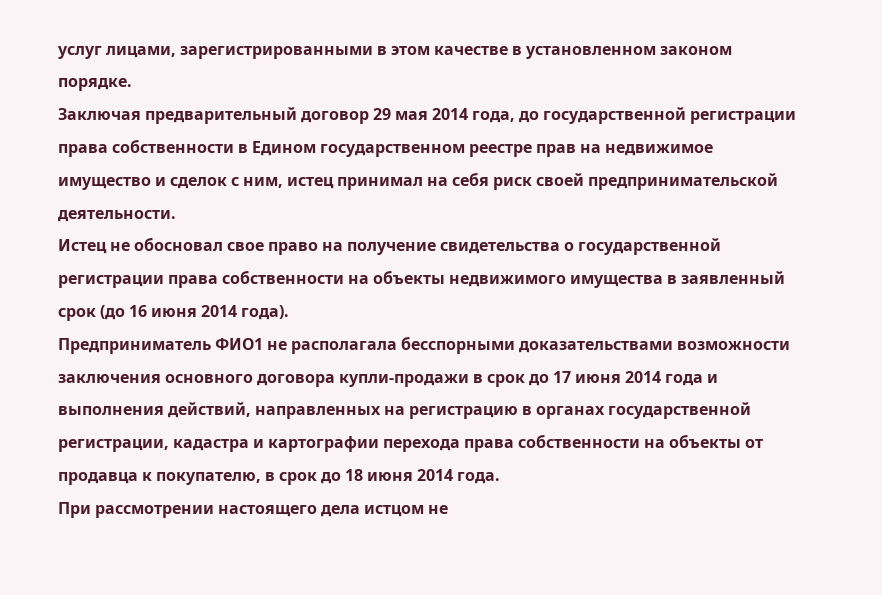услуг лицами, зарегистрированными в этом качестве в установленном законом порядке.
Заключая предварительный договор 29 мая 2014 года, до государственной регистрации права собственности в Едином государственном реестре прав на недвижимое имущество и сделок с ним, истец принимал на себя риск своей предпринимательской деятельности.
Истец не обосновал свое право на получение свидетельства о государственной регистрации права собственности на объекты недвижимого имущества в заявленный срок (до 16 июня 2014 года).
Предприниматель ФИО1 не располагала бесспорными доказательствами возможности заключения основного договора купли-продажи в срок до 17 июня 2014 года и выполнения действий, направленных на регистрацию в органах государственной регистрации, кадастра и картографии перехода права собственности на объекты от продавца к покупателю, в срок до 18 июня 2014 года.
При рассмотрении настоящего дела истцом не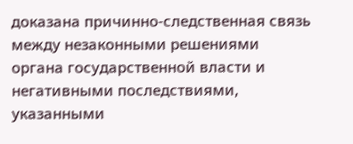доказана причинно-следственная связь между незаконными решениями органа государственной власти и негативными последствиями, указанными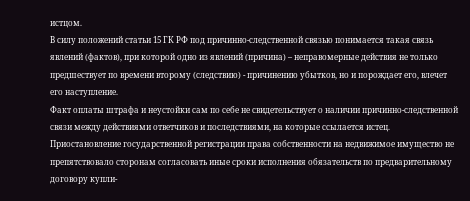истцом.
В силу положений статьи 15 ГК РФ под причинно-следственной связью понимается такая связь явлений (фактов), при которой одно из явлений (причина) – неправомерные действия не только предшествует по времени второму (следствию) - причинению убытков, но и порождает его, влечет его наступление.
Факт оплаты штрафа и неустойки сам по себе не свидетельствует о наличии причинно-следственной связи между действиями ответчиков и последствиями, на которые ссылается истец.
Приостановление государственной регистрации права собственности на недвижимое имущество не препятствовало сторонам согласовать иные сроки исполнения обязательств по предварительному договору купли-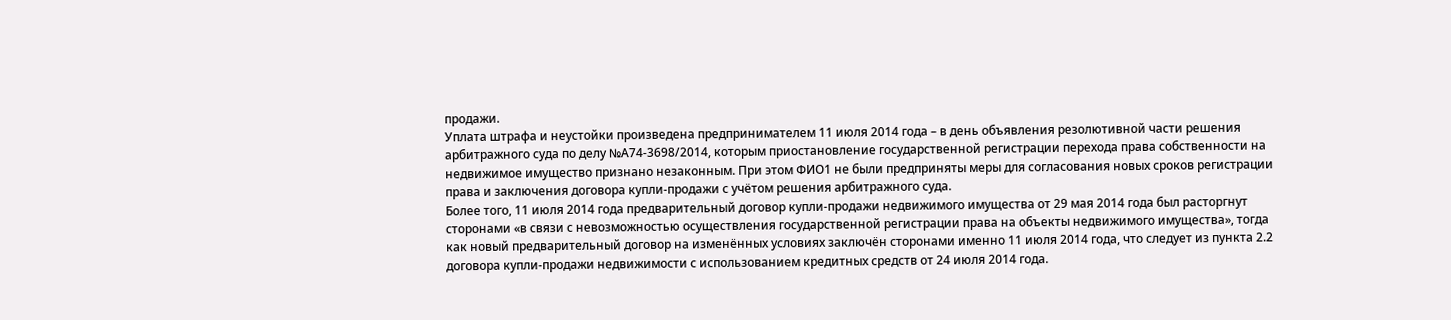продажи.
Уплата штрафа и неустойки произведена предпринимателем 11 июля 2014 года – в день объявления резолютивной части решения арбитражного суда по делу №А74-3698/2014, которым приостановление государственной регистрации перехода права собственности на недвижимое имущество признано незаконным. При этом ФИО1 не были предприняты меры для согласования новых сроков регистрации права и заключения договора купли-продажи с учётом решения арбитражного суда.
Более того, 11 июля 2014 года предварительный договор купли-продажи недвижимого имущества от 29 мая 2014 года был расторгнут сторонами «в связи с невозможностью осуществления государственной регистрации права на объекты недвижимого имущества», тогда как новый предварительный договор на изменённых условиях заключён сторонами именно 11 июля 2014 года, что следует из пункта 2.2 договора купли-продажи недвижимости с использованием кредитных средств от 24 июля 2014 года.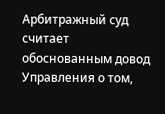Арбитражный суд считает обоснованным довод Управления о том,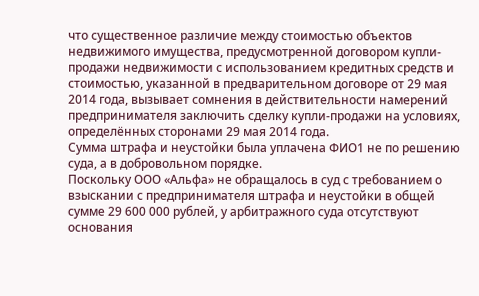что существенное различие между стоимостью объектов недвижимого имущества, предусмотренной договором купли-продажи недвижимости с использованием кредитных средств и стоимостью, указанной в предварительном договоре от 29 мая 2014 года, вызывает сомнения в действительности намерений предпринимателя заключить сделку купли-продажи на условиях, определённых сторонами 29 мая 2014 года.
Сумма штрафа и неустойки была уплачена ФИО1 не по решению суда, а в добровольном порядке.
Поскольку ООО «Альфа» не обращалось в суд с требованием о взыскании с предпринимателя штрафа и неустойки в общей сумме 29 600 000 рублей, у арбитражного суда отсутствуют основания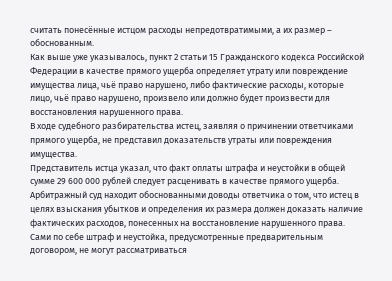считать понесённые истцом расходы непредотвратимыми, а их размер – обоснованным.
Как выше уже указывалось, пункт 2 статьи 15 Гражданского кодекса Российской Федерации в качестве прямого ущерба определяет утрату или повреждение имущества лица, чьё право нарушено, либо фактические расходы, которые лицо, чьё право нарушено, произвело или должно будет произвести для восстановления нарушенного права.
В ходе судебного разбирательства истец, заявляя о причинении ответчиками прямого ущерба, не представил доказательств утраты или повреждения имущества.
Представитель истца указал, что факт оплаты штрафа и неустойки в общей сумме 29 600 000 рублей следует расценивать в качестве прямого ущерба.
Арбитражный суд находит обоснованными доводы ответчика о том, что истец в целях взыскания убытков и определения их размера должен доказать наличие фактических расходов, понесенных на восстановление нарушенного права.
Сами по себе штраф и неустойка, предусмотренные предварительным договором, не могут рассматриваться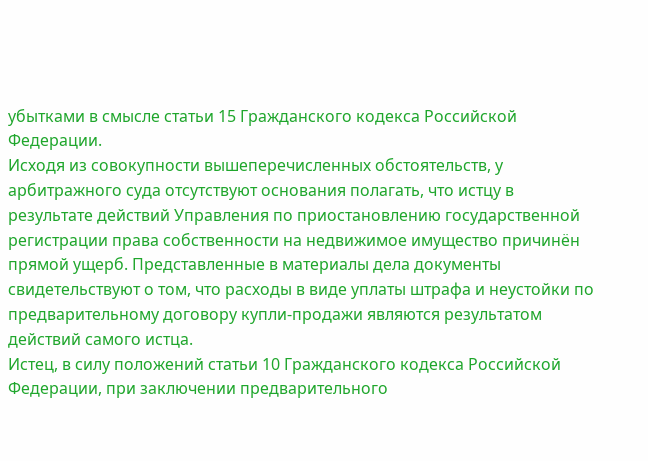убытками в смысле статьи 15 Гражданского кодекса Российской Федерации.
Исходя из совокупности вышеперечисленных обстоятельств, у арбитражного суда отсутствуют основания полагать, что истцу в результате действий Управления по приостановлению государственной регистрации права собственности на недвижимое имущество причинён прямой ущерб. Представленные в материалы дела документы свидетельствуют о том, что расходы в виде уплаты штрафа и неустойки по предварительному договору купли-продажи являются результатом действий самого истца.
Истец, в силу положений статьи 10 Гражданского кодекса Российской Федерации, при заключении предварительного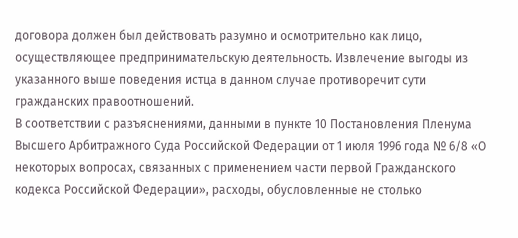договора должен был действовать разумно и осмотрительно как лицо, осуществляющее предпринимательскую деятельность. Извлечение выгоды из указанного выше поведения истца в данном случае противоречит сути гражданских правоотношений.
В соответствии с разъяснениями, данными в пункте 10 Постановления Пленума Высшего Арбитражного Суда Российской Федерации от 1 июля 1996 года № 6/8 «О некоторых вопросах, связанных с применением части первой Гражданского кодекса Российской Федерации», расходы, обусловленные не столько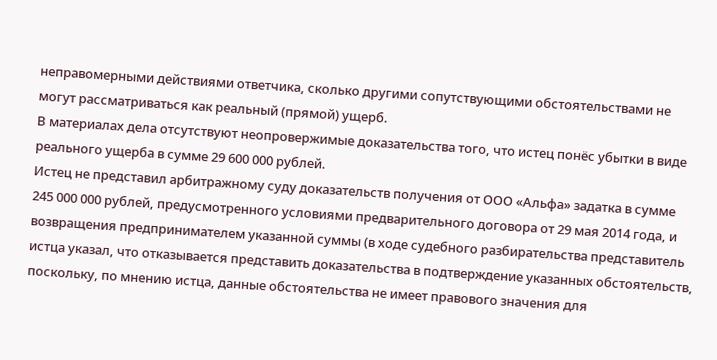неправомерными действиями ответчика, сколько другими сопутствующими обстоятельствами не могут рассматриваться как реальный (прямой) ущерб.
В материалах дела отсутствуют неопровержимые доказательства того, что истец понёс убытки в виде реального ущерба в сумме 29 600 000 рублей.
Истец не представил арбитражному суду доказательств получения от ООО «Альфа» задатка в сумме 245 000 000 рублей, предусмотренного условиями предварительного договора от 29 мая 2014 года, и возвращения предпринимателем указанной суммы (в ходе судебного разбирательства представитель истца указал, что отказывается представить доказательства в подтверждение указанных обстоятельств, поскольку, по мнению истца, данные обстоятельства не имеет правового значения для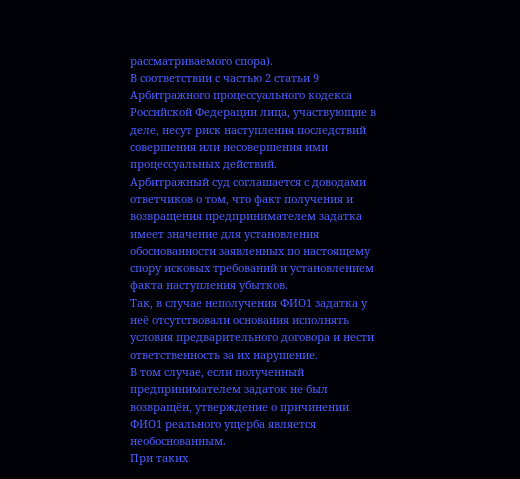рассматриваемого спора).
В соответствии с частью 2 статьи 9 Арбитражного процессуального кодекса Российской Федерации лица, участвующие в деле, несут риск наступления последствий совершения или несовершения ими процессуальных действий.
Арбитражный суд соглашается с доводами ответчиков о том, что факт получения и возвращения предпринимателем задатка имеет значение для установления обоснованности заявленных по настоящему спору исковых требований и установлением факта наступления убытков.
Так, в случае неполучения ФИО1 задатка у неё отсутствовали основания исполнять условия предварительного договора и нести ответственность за их нарушение.
В том случае, если полученный предпринимателем задаток не был возвращён, утверждение о причинении ФИО1 реального ущерба является необоснованным.
При таких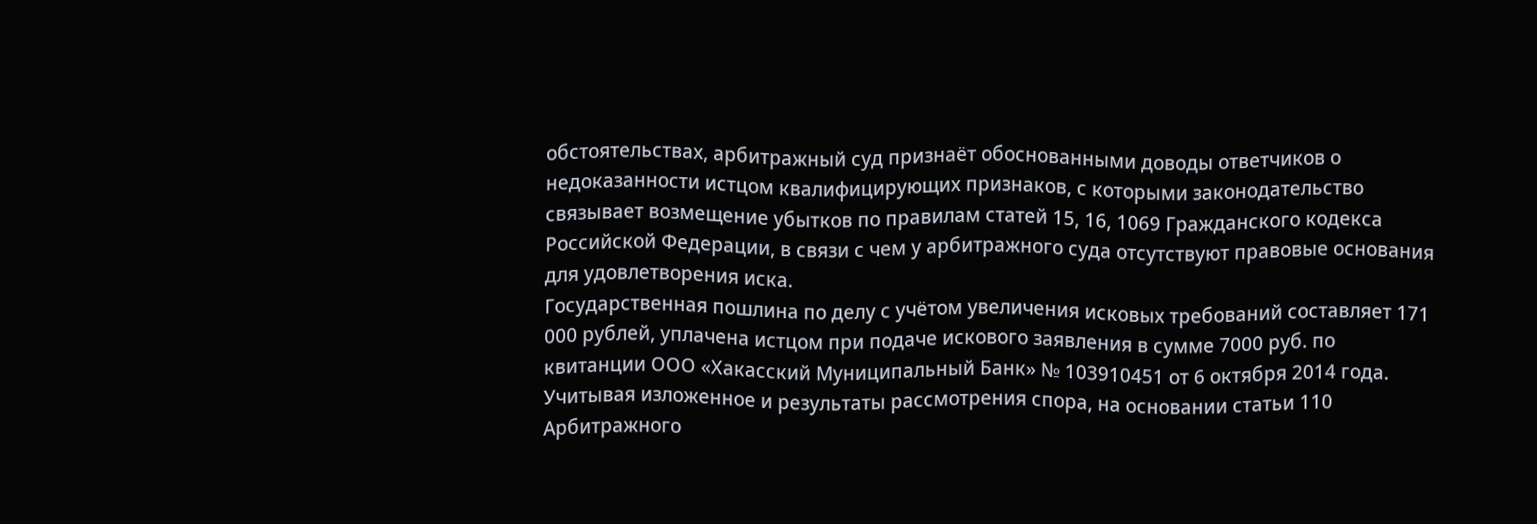обстоятельствах, арбитражный суд признаёт обоснованными доводы ответчиков о недоказанности истцом квалифицирующих признаков, с которыми законодательство связывает возмещение убытков по правилам статей 15, 16, 1069 Гражданского кодекса Российской Федерации, в связи с чем у арбитражного суда отсутствуют правовые основания для удовлетворения иска.
Государственная пошлина по делу с учётом увеличения исковых требований составляет 171 000 рублей, уплачена истцом при подаче искового заявления в сумме 7000 руб. по квитанции ООО «Хакасский Муниципальный Банк» № 103910451 от 6 октября 2014 года.
Учитывая изложенное и результаты рассмотрения спора, на основании статьи 110 Арбитражного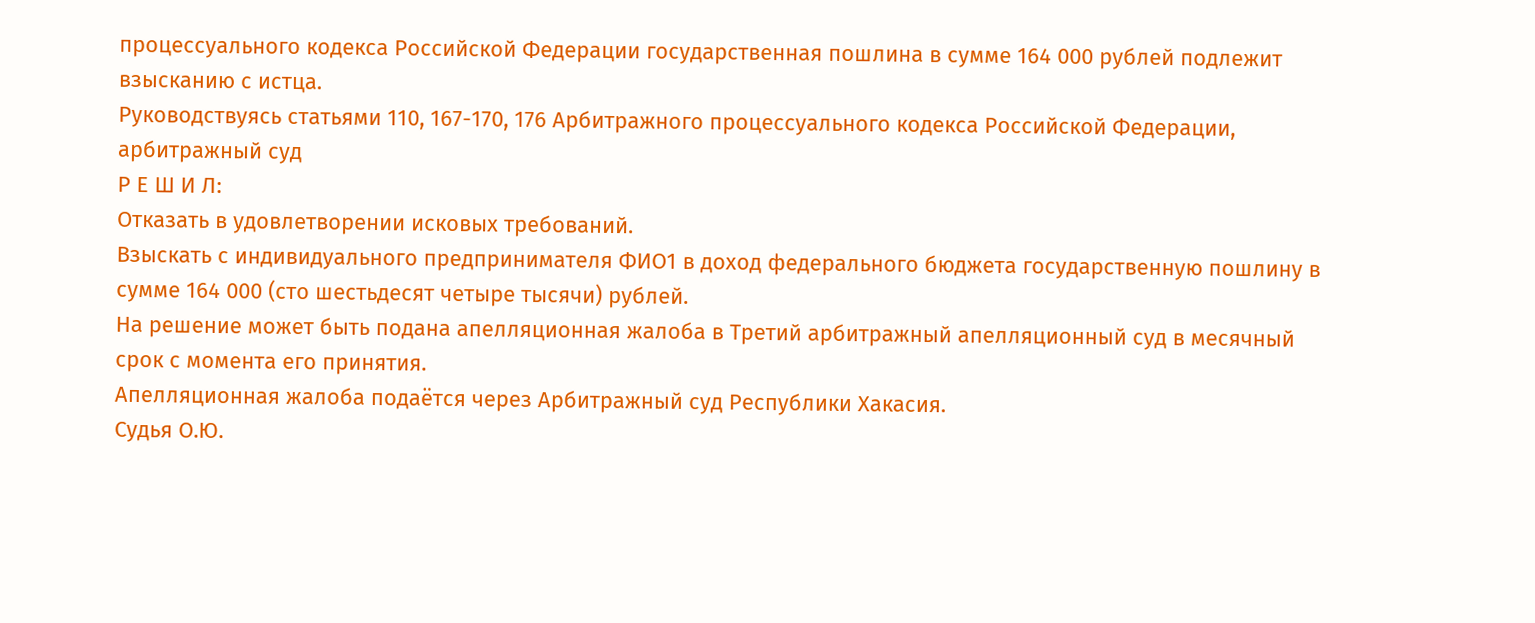процессуального кодекса Российской Федерации государственная пошлина в сумме 164 000 рублей подлежит взысканию с истца.
Руководствуясь статьями 110, 167-170, 176 Арбитражного процессуального кодекса Российской Федерации, арбитражный суд
Р Е Ш И Л:
Отказать в удовлетворении исковых требований.
Взыскать с индивидуального предпринимателя ФИО1 в доход федерального бюджета государственную пошлину в сумме 164 000 (сто шестьдесят четыре тысячи) рублей.
На решение может быть подана апелляционная жалоба в Третий арбитражный апелляционный суд в месячный срок с момента его принятия.
Апелляционная жалоба подаётся через Арбитражный суд Республики Хакасия.
Судья О.Ю.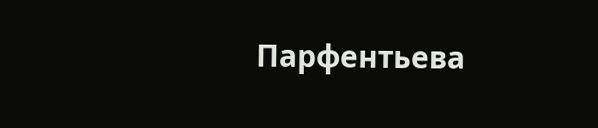Парфентьева